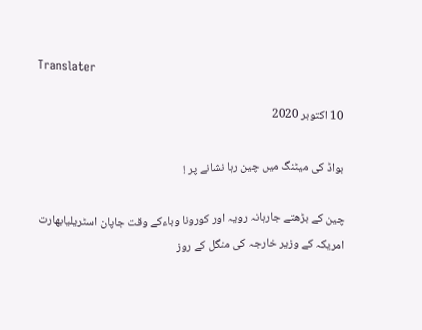Translater

10 اکتوبر 2020

بواڈ کی میٹنگ میں چین رہا نشانے پر !

چین کے بڑھتے جارہانہ رویہ اور کورونا وباءکے وقت جاپان اسٹریلیابھارت امریکہ کے وزیر خارجہ کی منگل کے روز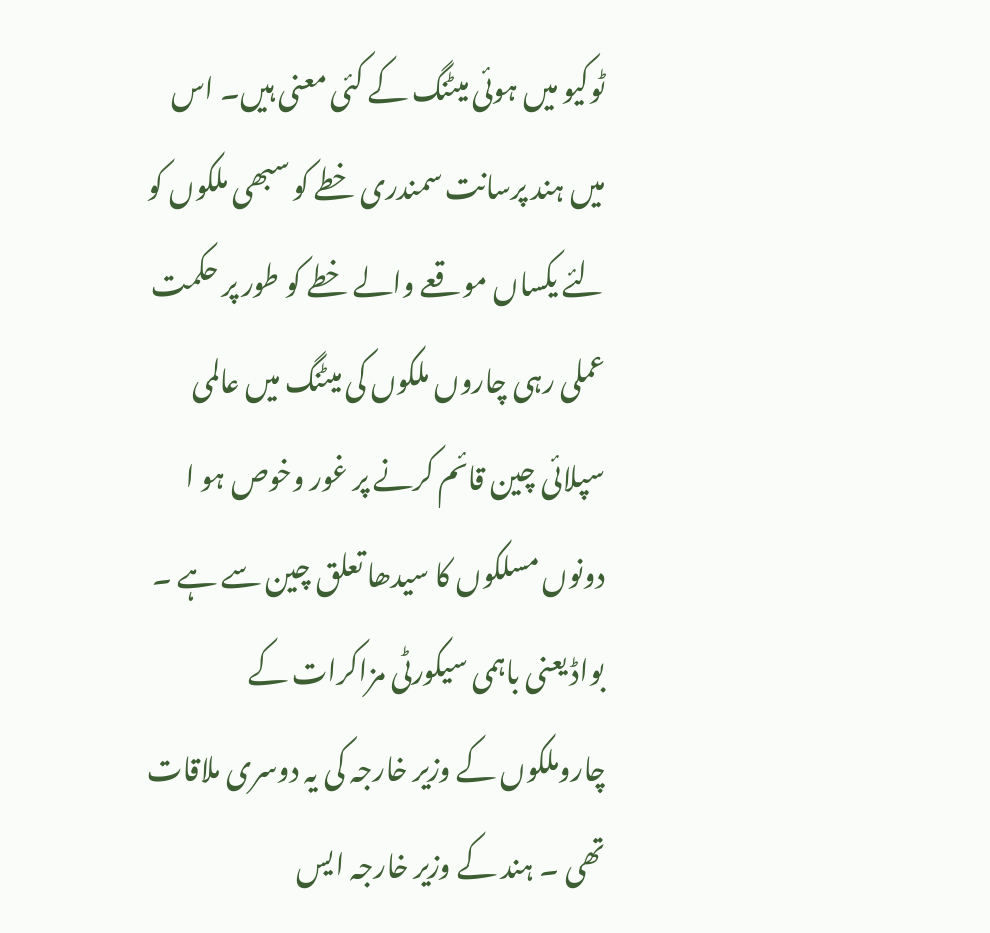ٹوکیو میں ہوئی میٹنگ کے کئی معنی ہیں۔ اس میں ہند پرسانت سمندری خطے کو سبھی ملکوں کو لئے یکساں موقعے والے خطے کو طور پر حکمت عملی رہی چاروں ملکوں کی میٹنگ میں عالمی سپلائی چین قائم کرنے پر غور وخوص ہو ا دونوں مسلکوں کا سیدھا تعلق چین سے ہے ۔ بواڈ یعنی باہمی سیکورٹی مزاکرات کے چاروملکوں کے وزیر خارجہ کی یہ دوسری ملاقات تھی ۔ ہند کے وزیر خارجہ ایس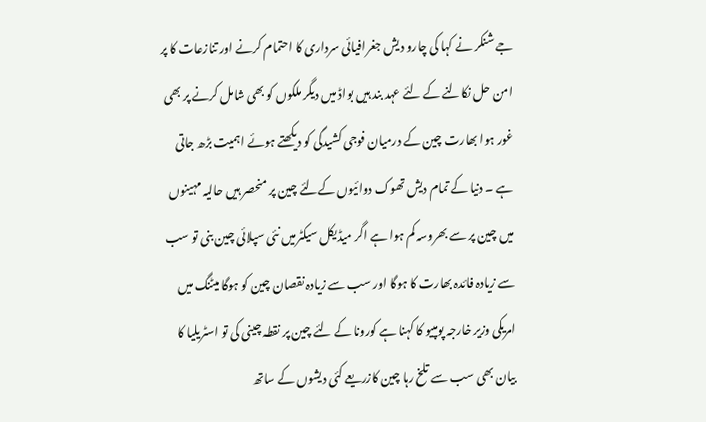جے شنکر نے کہا کی چارو دیش جغرافیائی سرداری کا احتمام کرنے اور تنازعات کا پر امن حل نکالنے کے لئے عہد بند ہیں بواڈ میں دیگر ملکوں کو بھی شامل کرنے پر بھی غور ہوا بھارت چین کے درمیان فوجی کشیدگی کو دیکھتے ہوئے اہمیت بڑھ جاتی ہے ۔ دنیا کے تمام دیش تھوک دوائیوں کےلئے چین پر منحصر ہیں حالیہ مہینوں میں چین پر سے بھروسہ کم ہوا ہے اگر میڈیکل سیکٹرمیں نئی سپلائی چین بنی تو سب سے زیادہ فائدہ بھارت کا ہوگا اور سب سے زیادہ نقصان چین کو ہوگا میٹنگ میں امریکی وزیر خارجہ پومپیو کا کہنا ہے کورونا کے لئے چین پر نقطہ چینی کی تو اسٹریلیا کا بیان بھی سب سے تلخ رہا چین کازریعے کئی دیشوں کے ساتھ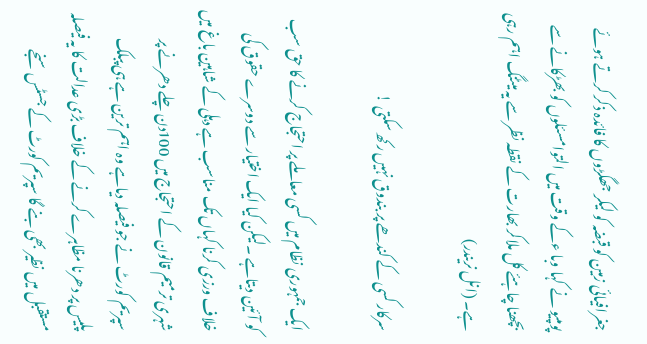جغرافیائی زمین کو قبضہ کو لیکر جھگڑوں کا فائدہ ذکر کرتے ہوئے پومپیو نے کہا وبا ءکے وقت میں التوامسئلوں کو بھڑکانے سے بچھنا چاہئے کل ملاکر بھارت کے نقطہ نظر سے یہ میٹنگ اہم رہی ہے۔ (انل نریندر)

سرکار کسی کے کندھے پر بندوق نہیں رکھ سکتی !

ایک جمہوری نظام میں کسی معاملے پر احتجاج کرنے کا حق سب کو آئین دیتاہے ۔لیکن کیا ایک اختیار سے دوسرے حقوق کی خلاف ورزی کرنا کہاں تک مناسب ہے دہلی کے شاہین باغ میں شہری ترمیم قانون کے احتجاج میں 100دن چلے دھرنے پر سپریم کورٹ نے جو فیصلہ دیاہے وہ اہم ترین ہے ہی پبلک پلیس پر دھرنا مظاہرے کرنے کے خلاف بڑی عدالت کا یہ فیصلہ مستقبل میں نظیر بھی بنے گا سپریم کورٹ کے جسٹس سنجے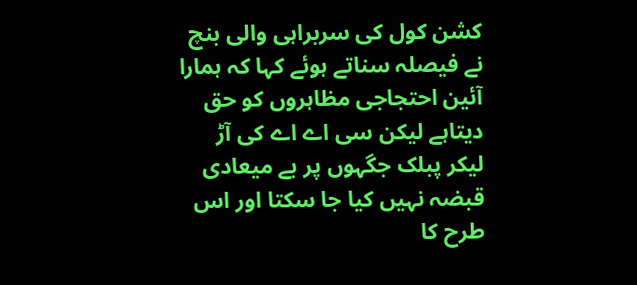کشن کول کی سربراہی والی بنچ نے فیصلہ سناتے ہوئے کہا کہ ہمارا آئین احتجاجی مظاہروں کو حق دیتاہے لیکن سی اے اے کی آڑ لیکر پبلک جگہوں پر بے میعادی قبضہ نہیں کیا جا سکتا اور اس طرح کا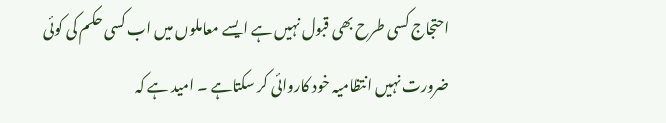احتجاج کسی طرح بھی قبول نہیں ہے ایسے معاملوں میں اب کسی حکم کی کوئی ضرورت نہیں انتظامیہ خود کاروائی کر سکتاہے ۔ امید ہے کہ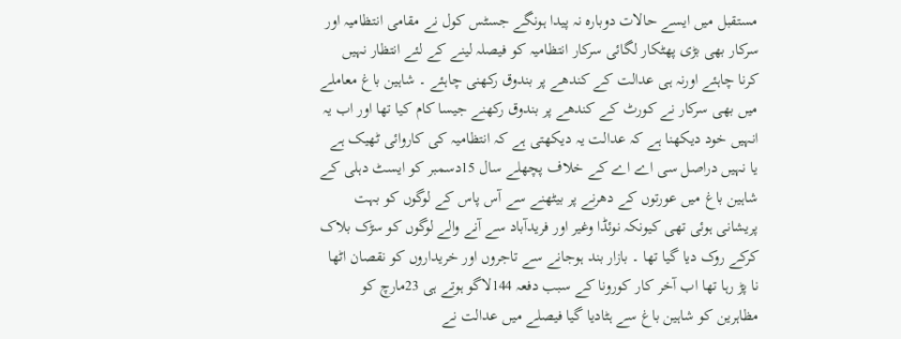مستقبل میں ایسے حالات دوبارہ نہ پیدا ہونگے جسٹس کول نے مقامی انتظامیہ اور سرکار بھی بڑی پھٹکار لگائی سرکار انتظامیہ کو فیصلہ لینے کے لئے انتظار نہیں کرنا چاہئے اورنہ ہی عدالت کے کندھے پر بندوق رکھنی چاہئے ۔ شاہین باغ معاملے میں بھی سرکار نے کورٹ کے کندھے پر بندوق رکھنے جیسا کام کیا تھا اور اب یہ انہیں خود دیکھنا ہے کہ عدالت یہ دیکھتی ہے کہ انتظامیہ کی کاروائی ٹھیک ہے یا نہیں دراصل سی اے اے کے خلاف پچھلے سال 15دسمبر کو ایسٹ دہلی کے شاہین باغ میں عورتوں کے دھرنے پر بیٹھنے سے آس پاس کے لوگوں کو بہت پریشانی ہوئی تھی کیونکہ نوئڈا وغیر اور فریدآباد سے آنے والے لوگوں کو سڑک بلاک کرکے روک دیا گیا تھا ۔ بازار بند ہوجانے سے تاجروں اور خریداروں کو نقصان اٹھا نا پڑ رہا تھا اب آخر کار کورونا کے سبب دفعہ 144لاگو ہوتے ہی 23مارچ کو مظاہرین کو شاہین باغ سے ہٹادیا گیا فیصلے میں عدالت نے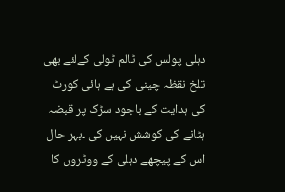دہلی پولس کی ٹالم ٹولی کےلئے بھی تلخ نقظہ چینی کی ہے ہائی کورٹ کی ہدایت کے باجود سڑک پر قبضہ ہٹانے کی کوشش نہیں کی ۔بہر حال اس کے پیچھے دہلی کے ووٹروں کا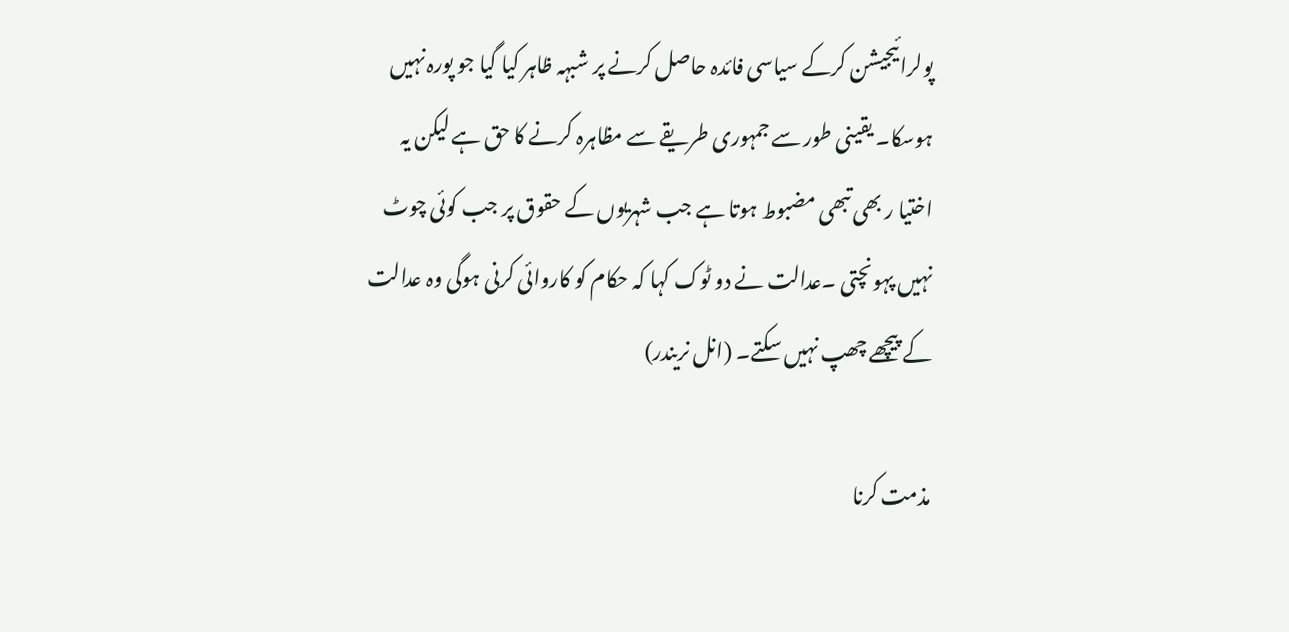پولرائیجیشن کرکے سیاسی فائدہ حاصل کرنے پر شبہہ ظاہر کیا گیا جو پورہ نہیں ہوسکا۔ یقینی طور سے جمہوری طریقے سے مظاہرہ کرنے کا حق ہے لیکن یہ اختیا ر بھی تبھی مضبوط ہوتا ہے جب شہریوں کے حقوق پر جب کوئی چوٹ نہیں پہونچتی ۔عدالت نے دو ٹوک کہا کہ حکام کو کاروائی کرنی ہوگی وہ عدالت کے پیچھے چھپ نہیں سکتے۔ (انل نریندر)

مذمت کرنا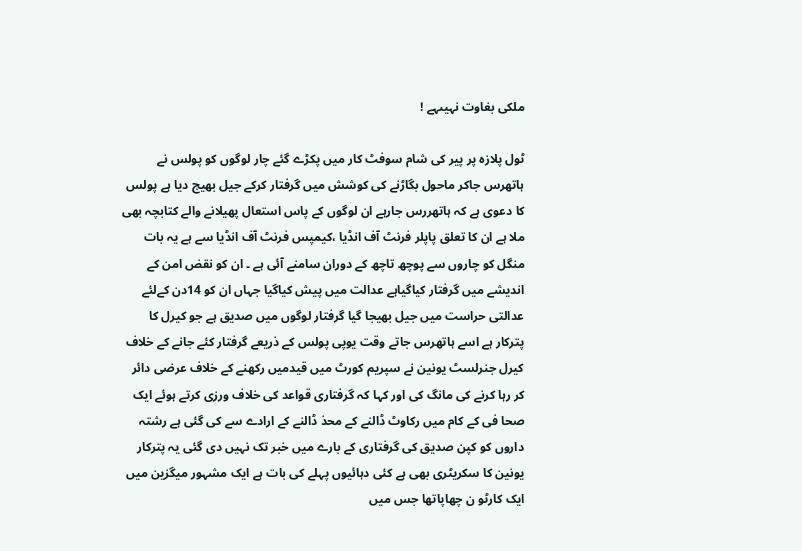ملکی بغاوت نہیںہے !

ٹول پلازہ پر پیر کی شام سوفٹ کار میں پکڑے گئے چار لوگوں کو پولس نے ہاتھرس جاکر ماحول بگاڑنے کی کوشش میں گرفتار کرکے جیل بھیج دیا ہے پولس کا دعوی ہے کہ ہاتھررس جارہے ان لوگوں کے پاس استعال پھیلانے والے کتابچہ بھی ملا ہے ان کا تعلق پاپلر فرنٹ آف انڈیا ،کیمپس فرنٹ آف انڈیا سے ہے یہ بات منگل کو چاروں سے پوچھ تاچھ کے دوران سامنے آئی ہے ۔ ان کو نقض امن کے اندیشے میں گرفتار کیاگیاہے عدالت میں پیش کیاگیا جہاں ان کو 14دن کےلئے عدالتی حراست میں جیل بھیجا گیا گرفتار لوگوں میں صدیق ہے جو کیرل کا پترکار ہے اسے ہاتھرس جاتے وقت یوپی پولس کے ذریعے گرفتار کئے جانے کے خلاف کیرل جنرلسٹ یونین نے سپریم کورٹ میں قیدمیں رکھنے کے خلاف عرضی دائر کر رہا کرنے کی مانگ کی اور کہا کہ گرفتاری قواعد کی خلاف ورزی کرتے ہوئے ایک صحا فی کے کام میں رکاوٹ ڈالنے کے محذ ڈالنے کے ارادے سے کی گئی ہے رشتہ داروں کو کپن صدیق کی گرفتاری کے بارے میں خبر تک نہیں دی گئی یہ پترکار یونین کا سکریٹری بھی ہے کئی دہائیوں پہلے کی بات ہے ایک مشہور میگزین میں ایک کارٹو ن چھاپاتھا جس میں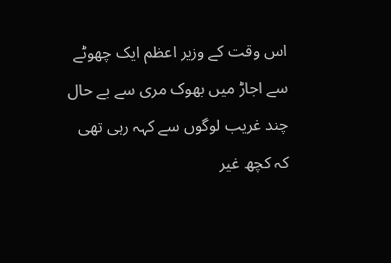اس وقت کے وزیر اعظم ایک چھوٹے سے اجاڑ میں بھوک مری سے بے حال چند غریب لوگوں سے کہہ رہی تھی کہ کچھ غیر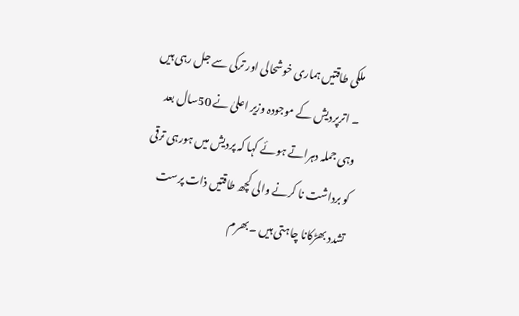ملکی طاقتیں ہماری خوشحالی اور ترکی سے جل رہی ہیں ۔ اترپردیش کے موجودہ وزیر اعلیٰ نے 50سال بعد وہی جملہ دہراتے ہوئے کہا کہ پردیش میں ہورہی ترقی کو برداشت نا کرنے والی کچھ طاقتیں ذات پرست تشدد بھڑکانا چاہتی ہیں ۔بھرم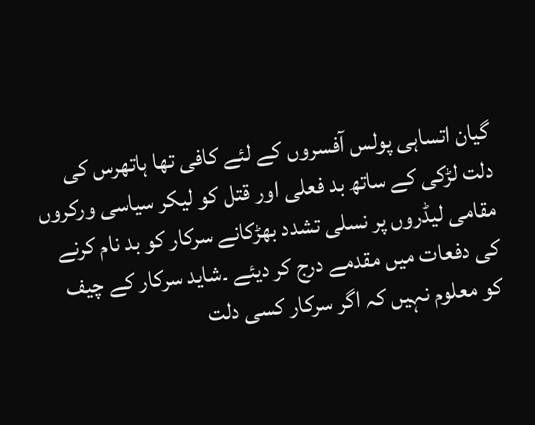گیان اتساہی پولس آفسروں کے لئے کافی تھا ہاتھرس کی دلت لڑکی کے ساتھ بد فعلی اور قتل کو لیکر سیاسی ورکروں مقامی لیڈروں پر نسلی تشدد بھڑکانے سرکار کو بد نام کرنے کی دفعات میں مقدمے درج کر دیئے ۔شاید سرکار کے چیف کو معلوم نہیں کہ اگر سرکار کسی دلت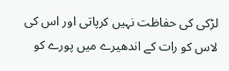لڑکی کی حفاظت نہیں کرپاتی اور اس کی لاس کو رات کے اندھیرے میں پورے کو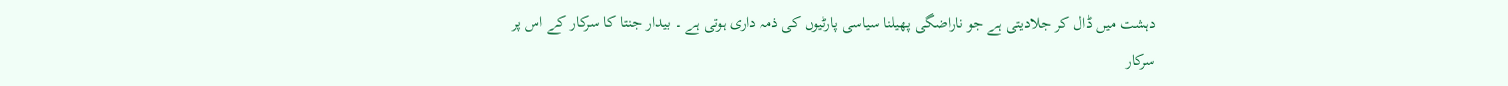دہشت میں ڈال کر جلادیتی ہے جو ناراضگی پھیلنا سیاسی پارٹیوں کی ذمہ داری ہوتی ہے ۔ بیدار جنتا کا سرکار کے اس پر سرکار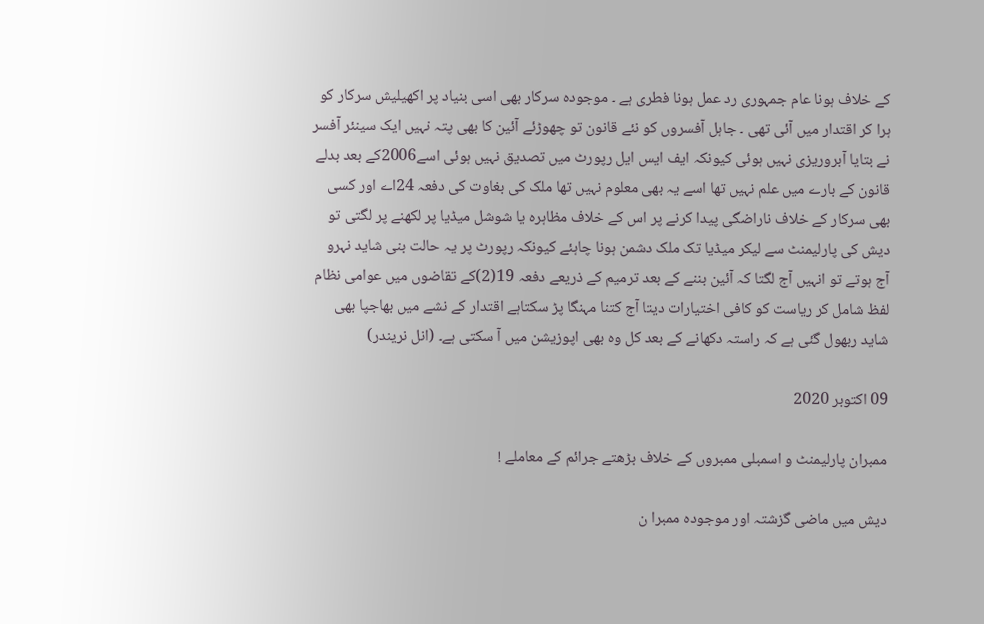کے خلاف ہونا عام جمہوری رد عمل ہونا فطری ہے ۔ موجودہ سرکار بھی اسی بنیاد پر اکھیلیش سرکار کو ہرا کر اقتدار میں آئی تھی ۔ جاہل آفسروں کو نئے قانون تو چھوڑئے آئین کا بھی پتہ نہیں ایک سینئر آفسر نے بتایا آبروریزی نہیں ہوئی کیونکہ ایف ایس ایل رپورٹ میں تصدیق نہیں ہوئی اسے2006کے بعد بدلے قانون کے بارے میں علم نہیں تھا اسے یہ بھی معلوم نہیں تھا ملک کی بغاوت کی دفعہ 24اے اور کسی بھی سرکار کے خلاف ناراضگی پیدا کرنے پر اس کے خلاف مظاہرہ یا شوشل میڈیا پر لکھنے پر لگتی تو دیش کی پارلیمنٹ سے لیکر میڈیا تک ملک دشمن ہونا چاہئے کیونکہ رپورٹ پر یہ حالت بنی شاید نہرو آج ہوتے تو انہیں آج لگتا کہ آئین بننے کے بعد ترمیم کے ذریعے دفعہ 19(2)کے تقاضوں میں عوامی نظام لفظ شامل کر ریاست کو کافی اختیارات دیتا آج کتنا مہنگا پڑ سکتاہے اقتدار کے نشے میں بھاجپا بھی شاید ربھول گئی ہے کہ راستہ دکھانے کے بعد کل وہ بھی اپوزیشن میں آ سکتی ہے۔ (انل نریندر)

09 اکتوبر 2020

ممبران پارلیمنٹ و اسمبلی ممبروں کے خلاف بڑھتے جرائم کے معاملے !

دیش میں ماضی گزشتہ اور موجودہ ممبرا ن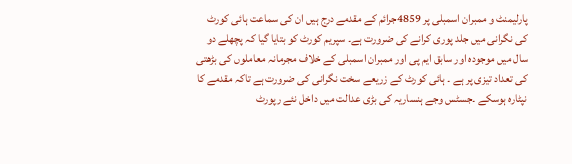پارلیمنٹ و ممبران اسمبلی پر 4859جرائم کے مقدمے درج ہیں ان کی سماعت ہائی کورٹ کی نگرانی میں جلد پوری کرانے کی ضرورت ہے۔ سپریم کورٹ کو بتایا گیا کہ پچھلے دو سال میں موجودہ اور سابق ایم پی اور ممبران اسمبلی کے خلاف مجرمانہ معاملوں کی بڑھتی کی تعداد تیزی پر ہے ۔ ہائی کورٹ کے زریعے سخت نگرانی کی ضرورت ہے تاکہ مقدمے کا نپٹارہ ہوسکے ۔جسٹس وجے ہنساریہ کی بڑی عدالت میں داخل نئے رپورٹ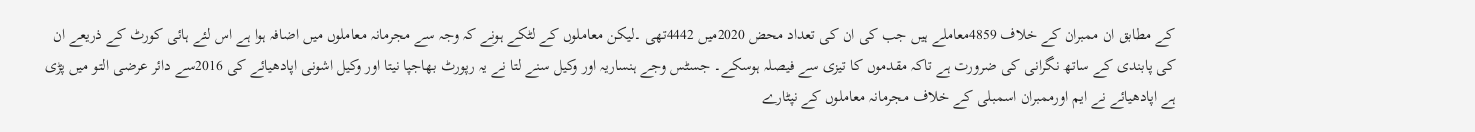کے مطابق ان ممبران کے خلاف 4859معاملے ہیں جب کی ان کی تعداد محض 2020میں 4442تھی ۔لیکن معاملوں کے لٹکے ہونے کہ وجہ سے مجرمانہ معاملوں میں اضافہ ہوا ہے اس لئے ہائی کورٹ کے ذریعے ان کی پابندی کے ساتھ نگرانی کی ضرورت ہے تاکہ مقدموں کا تیزی سے فیصلہ ہوسکے۔ جسٹس وجے ہنساریہ اور وکیل سنے لتا نے یہ رپورٹ بھاجپا نیتا اور وکیل اشونی اپادھیائے کی 2016سے دائر عرضی التو میں پڑی ہے اپادھیائے نے ایم اورممبران اسمبلی کے خلاف مجرمانہ معاملوں کے نپٹارے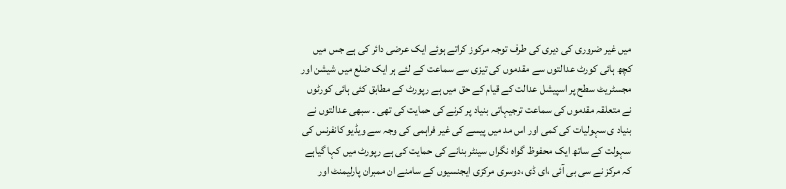میں غیر ضروری کی دیری کی طرف توجہ مرکوز کراتے ہوئے ایک عرضی دائر کی ہے جس میں کچھ ہائی کورٹ عدالتوں سے مقدموں کی تیزی سے سماعت کے لئے ہر ایک ضلع میں شیشن اور مجسٹریٹ سطح پر اسپیشل عدالت کے قیام کے حق میں ہے رپورٹ کے مطابق کئی ہائی کورٹوں نے متعلقہ مقدموں کی سماعت ترجیہاتی بنیاد پر کرنے کی حمایت کی تھی ۔ سبھی عدالتوں نے بنیاد ی سہولیات کی کمی اور اس مد میں پیسے کی غیر فراہمی کی وجہ سے ویڈیو کانفرنس کی سہولت کے ساتھ ایک محفوظ گواہ نگراں سینٹر بنانے کی حمایت کی ہے رپورٹ میں کہا گیاہے کہ مرکز نے سی بی آئی ،ای ڈی ،دوسری مرکزی ایجنسیوں کے سامنے ان ممبران پارلیمنٹ اور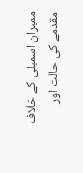ممبران اسمبلی کے خلاف مقدمے کی حالت اور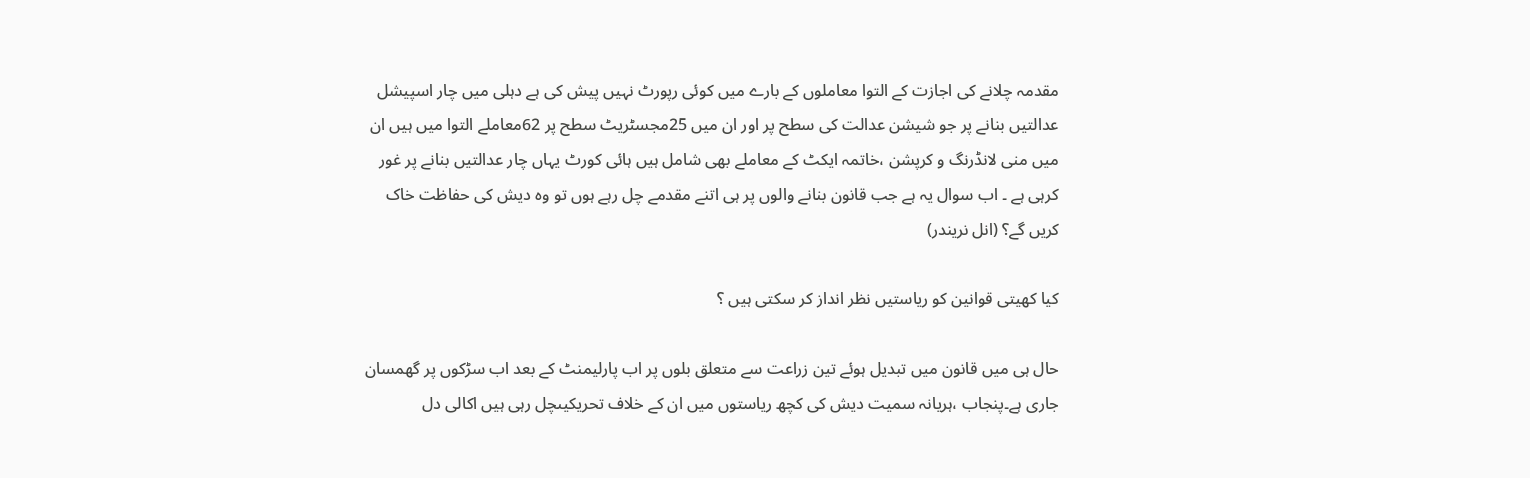مقدمہ چلانے کی اجازت کے التوا معاملوں کے بارے میں کوئی رپورٹ نہیں پیش کی ہے دہلی میں چار اسپیشل عدالتیں بنانے پر جو شیشن عدالت کی سطح پر اور ان میں 25مجسٹریٹ سطح پر 62معاملے التوا میں ہیں ان میں منی لانڈرنگ و کرپشن ،خاتمہ ایکٹ کے معاملے بھی شامل ہیں ہائی کورٹ یہاں چار عدالتیں بنانے پر غور کرہی ہے ۔ اب سوال یہ ہے جب قانون بنانے والوں پر ہی اتنے مقدمے چل رہے ہوں تو وہ دیش کی حفاظت خاک کریں گے؟ (انل نریندر)

کیا کھیتی قوانین کو ریاستیں نظر انداز کر سکتی ہیں ؟

حال ہی میں قانون میں تبدیل ہوئے تین زراعت سے متعلق بلوں پر اب پارلیمنٹ کے بعد اب سڑکوں پر گھمسان جاری ہے۔پنجاب ،ہریانہ سمیت دیش کی کچھ ریاستوں میں ان کے خلاف تحریکیںچل رہی ہیں اکالی دل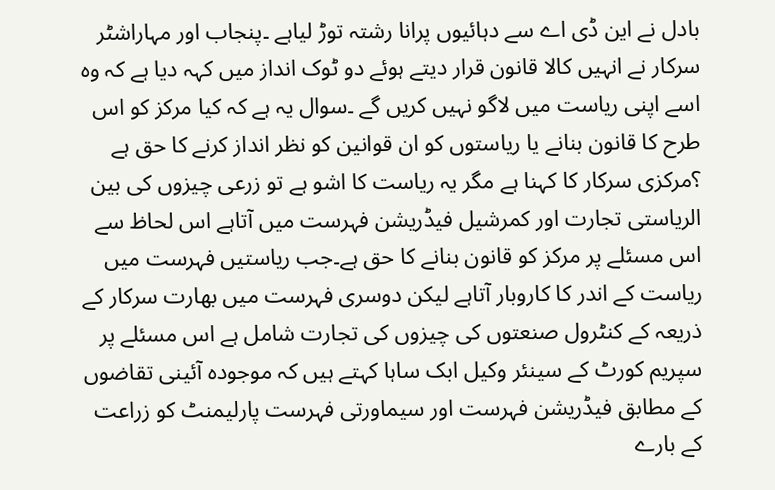بادل نے این ڈی اے سے دہائیوں پرانا رشتہ توڑ لیاہے ۔پنجاب اور مہاراشٹر سرکار نے انہیں کالا قانون قرار دیتے ہوئے دو ٹوک انداز میں کہہ دیا ہے کہ وہ اسے اپنی ریاست میں لاگو نہیں کریں گے ۔سوال یہ ہے کہ کیا مرکز کو اس طرح کا قانون بنانے یا ریاستوں کو ان قوانین کو نظر انداز کرنے کا حق ہے ؟مرکزی سرکار کا کہنا ہے مگر یہ ریاست کا اشو ہے تو زرعی چیزوں کی بین الریاستی تجارت اور کمرشیل فیڈریشن فہرست میں آتاہے اس لحاظ سے اس مسئلے پر مرکز کو قانون بنانے کا حق ہے۔جب ریاستیں فہرست میں ریاست کے اندر کا کاروبار آتاہے لیکن دوسری فہرست میں بھارت سرکار کے ذریعہ کے کنٹرول صنعتوں کی چیزوں کی تجارت شامل ہے اس مسئلے پر سپریم کورٹ کے سینئر وکیل ابک ساہا کہتے ہیں کہ موجودہ آئینی تقاضوں کے مطابق فیڈریشن فہرست اور سیماورتی فہرست پارلیمنٹ کو زراعت کے بارے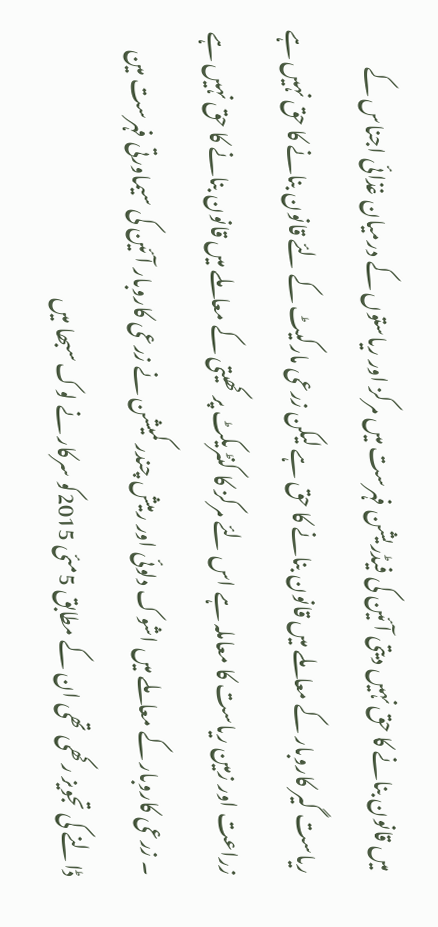میں قانون بنانے کا حق نہیں دیتی آئین کی فیڈریشن فہرست میں مرکز اور ریاستوں کے درمیان غذائی اجناس کے ریاست گیر کاروبار کے معاملے میں قانون بنانے کا حق ہے لیکن زرعی مارکیٹ کے لئے قانون بنانے کا حق نہیں ہے زراعت اور زمین ریاست کا معاملہ ہے اس لئے مرکز کا کنٹریکٹ پر کھیتی کے معاملے میں قانون بنانے کا حق نہیں ہے ۔ زرعی کاروبار کے معاملے میں اشوک دلوئی اور رمیش چندر کمیشن نے زرعی کاروبار آئین کی سیماورتی فہرست مین ڈالنے کی تجویز رکھی تھی ان کے مطابق 5مئی 2015کو سرکار نے لوک سبھا میں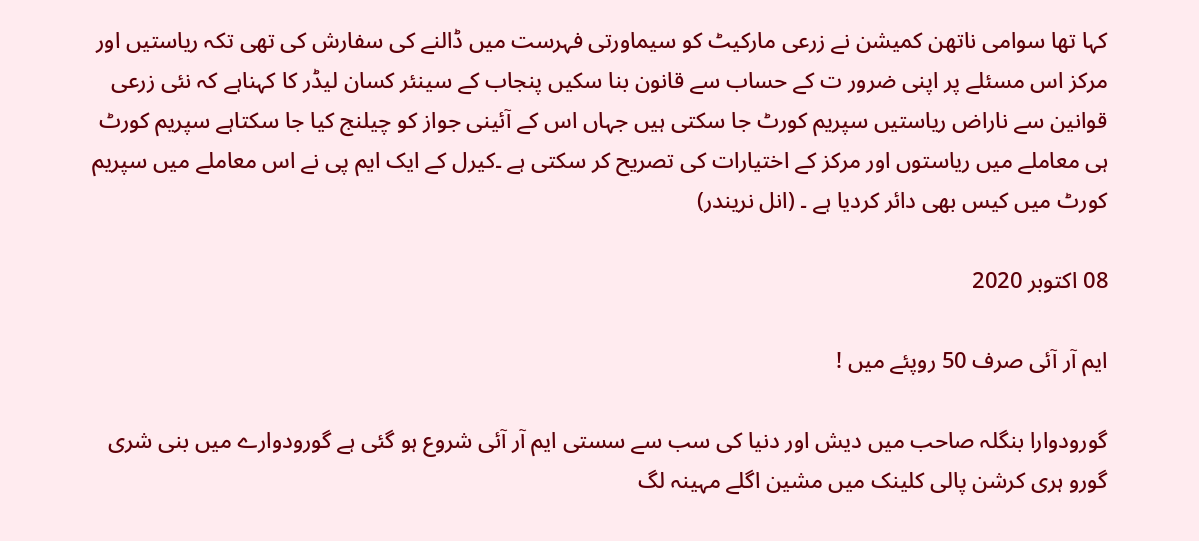کہا تھا سوامی ناتھن کمیشن نے زرعی مارکیٹ کو سیماورتی فہرست میں ڈالنے کی سفارش کی تھی تکہ ریاستیں اور مرکز اس مسئلے پر اپنی ضرور ت کے حساب سے قانون بنا سکیں پنجاب کے سینئر کسان لیڈر کا کہناہے کہ نئی زرعی قوانین سے ناراض ریاستیں سپریم کورٹ جا سکتی ہیں جہاں اس کے آئینی جواز کو چیلنج کیا جا سکتاہے سپریم کورٹ ہی معاملے میں ریاستوں اور مرکز کے اختیارات کی تصریح کر سکتی ہے ۔کیرل کے ایک ایم پی نے اس معاملے میں سپریم کورٹ میں کیس بھی دائر کردیا ہے ۔ (انل نریندر)

08 اکتوبر 2020

ایم آر آئی صرف 50 روپئے میں !

گورودوارا بنگلہ صاحب میں دیش اور دنیا کی سب سے سستی ایم آر آئی شروع ہو گئی ہے گورودوارے میں بنی شری گورو ہری کرشن پالی کلینک میں مشین اگلے مہینہ لگ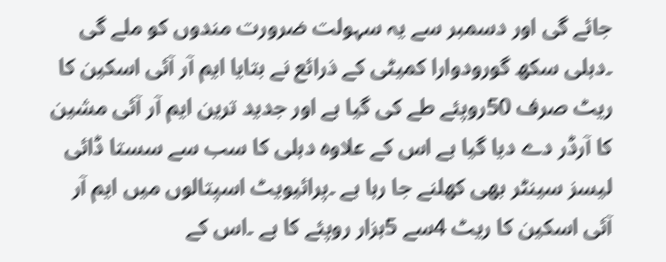جائے گی اور دسمبر سے یہ سہولت ضرورت مندوں کو ملے گی ۔دہلی سکھ گورودوارا کمیٹی کے ذرائع نے بتایا ایم آر آئی اسکین کا ریٹ صرف 50روپئے طے کی گیا ہے اور جدید ترین ایم آر آئی مشین کا آرڈر دے دیا گیا ہے اس کے علاوہ دہلی کا سب سے سستا ڈائی لیسز سینٹر بھی کھلنے جا رہا ہے ۔پرائیویٹ اسپتالوں میں ایم آر آئی اسکین کا ریٹ 4سے 5ہزار روپئے کا ہے ۔اس کے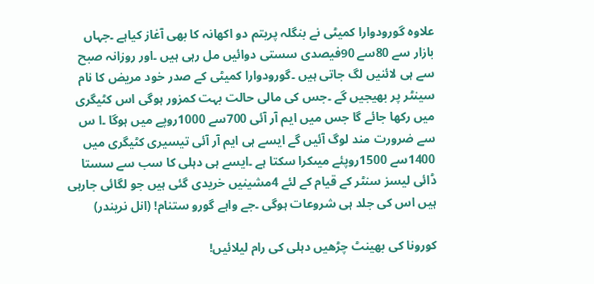علاوہ گورودوارا کمیٹی نے بنگلہ پریتم دو اکھانہ کا بھی آغاز کیاہے ۔جہاں بازار سے 80سے 90فیصدی سستی دوائیں مل رہی ہیں ۔اور روزانہ صبح سے ہی لائنیں لگ جاتی ہیں ۔گورودوارا کمیٹی کے صدر خود مریض کا نام سینٹر پر بھیجیں گے ۔جس کی مالی حالت بہت کمزور ہوگی اس کٹیگری میں رکھا جائے گا جس میں ایم آر آئی 700سے 1000روپے میں ہوگا ۔ا س سے ضرورت مند لوگ آئیں گے ایسے ہی ایم آر آئی تیسیری کٹیگری میں 1400سے 1500روپئے میںکرا سکتا ہے ۔ایسے ہی دہلی کا سب سے سستا ڈائی لیسز سنٹر کے قیام کے لئے 4مشینیں خریدی گئی ہیں جو لگائی جارہی ہیں اس کی جلد ہی شروعات ہوگی ۔جے واہے گورو ستنام! (انل نریندر)

کورونا کی بھینٹ چڑھیں دہلی کی رام لیلائیں!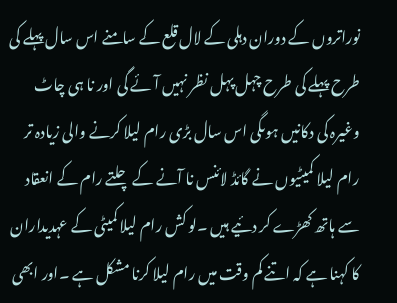نوراتروں کے دوران دہلی کے لال قلع کے سامنے اس سال پہلے کی طرح پہلے کی طرح چہل پہل نظر نہیں آئے گی اور نا ہی چاٹ وغیرہ کی دکانیں ہوںگی اس سال بڑی رام لیلا کرنے والی زیادہ تر رام لیلا کمیٹیوں نے گائڈ لائنس نا آنے کے چلتے رام کے انعقاد سے ہاتھ کھڑے کر دئیے ہیں ۔لو کش رام لیلا کمیٹی کے عہدیداران کا کہنا ہے کہ اتنے کم وقت میں رام لیلا کرنا مشکل ہے ۔اور ابھی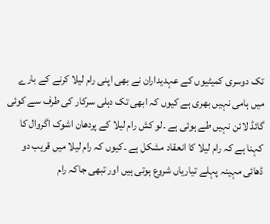تک دوسری کمیٹیوں کے عہدیداران نے بھی اپنی رام لیلا کرنے کے بارے میں ہامی نہیں بھری ہے کیوں کہ ابھی تک دہلی سرکار کی طرف سے کوئی گائڈ لائن نہیں طے ہوئی ہے ۔لو کش رام لیلا کے پردھان اشوک اگروال کا کہنا ہے کہ رام لیلا کا انعقاد مشکل ہے ۔کیوں کہ رام لیلا میں قریب دو ڈھائی مہینہ پہلے تیاریاں شروع ہوتی ہیں اور تبھی جاکہ رام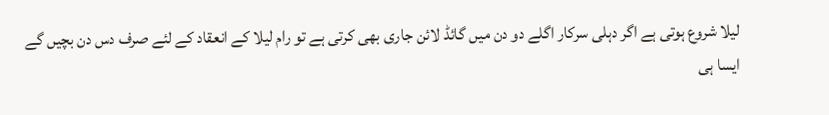لیلا شروع ہوتی ہے اگر دہلی سرکار اگلے دو دن میں گائڈ لائن جاری بھی کرتی ہے تو رام لیلا کے انعقاد کے لئے صرف دس دن بچیں گے ایسا ہی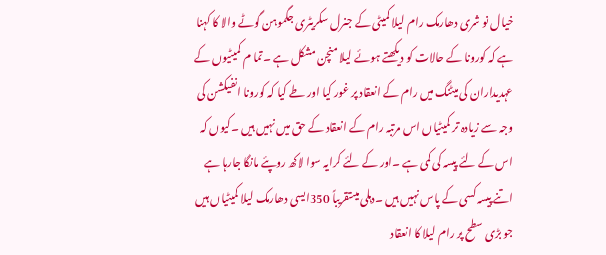خیال نو شری دھارمک رام لیلا کمیٹی کے جنرل سکریٹری جگموہن گوٹے والا کا کہنا ہے کہ کورونا کے حالات کو دیکھتے ہوئے لیلا منچن مشکل ہے ۔تما م کمیٹیوں کے عہدیداران کی میٹنگ میں رام کے انعقاد پر غور کیا اور طے کیا کہ کورونا انفیکشن کی وجہ سے زیادہ تر کمیٹیاں اس مرتبہ رام کے انعقاد کے حق میں نہیں ہیں ۔کیوں کہ اس کے لئے پیسہ کی کمی ہے ۔اور کے لئے کرایہ سوا لاکھ روپئے مانگا جارہا ہے اتنے پیسہ کسی کے پاس نہیں ہیں ۔دہلی میںتقریباً 350ایسی دھارمک لیلا کمیٹیاں ہیں جو بڑی سطح پر رام لیلا کا انعقاد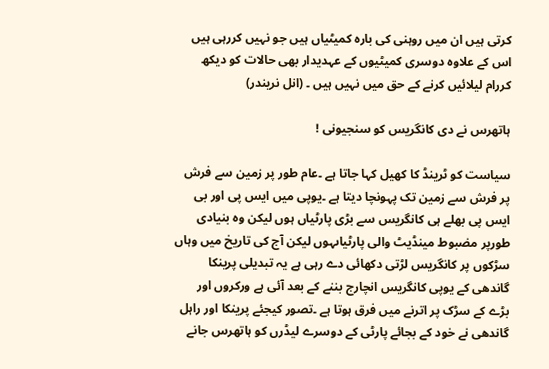کرتی ہیں ان میں روہنی کی بارہ کمیٹیاں ہیں جو نہیں کررہی ہیں اس کے علاوہ دوسری کمیٹیوں کے عہدیدار بھی حالات کو دیکھ کررام لیلائیں کرنے کے حق میں نہیں ہیں ۔ (انل نریندر)

ہاتھرس نے دی کانگریس کو سنجیونی !

سیاست کو ٹرینڈ کا کھیل کہا جاتا ہے ۔عام طور پر زمین سے فرش پر فرش سے زمین تک پہونچا دیتا ہے ۔یوپی میں ایس پی اور بی ایس پی بھلے ہی کانگریس سے بڑی پارٹیاں ہوں لیکن وہ بنیادی طورپر مضبوط مینڈیٹ والی پارٹیاںہوں لیکن آج کی تاریخ میں وہاں سڑکوں پر کانگریس لڑتی دکھائی دے رہی ہے یہ تبدیلی پرینکا گاندھی کے یوپی کانگریس انچارج بننے کے بعد آئی ہے ورکروں اور بڑے کے سڑک پر اترنے میں فرق ہوتا ہے ۔تصور کیجئے پرینکا اور راہل گاندھی نے خود کے بجائے پارٹی کے دوسرے لیڈرں کو ہاتھرس جانے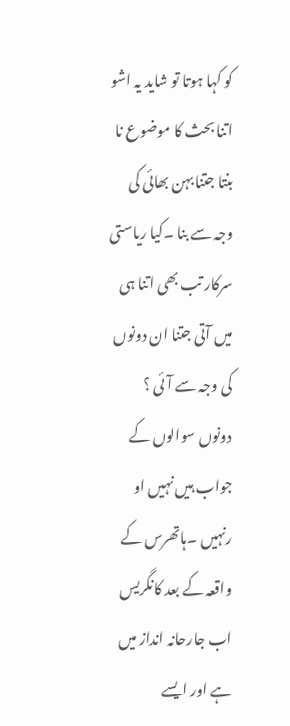کو کہا ہوتا تو شاید یہ اشو اتنا بحث کا موضوع نا بنتا جتنا بہن بھائی کی وجہ سے بنا ۔کیا ریاستی سرکار تب بھی اتنا ہی میں آتی جتنا ان دونوں کی وجہ سے آئی ؟ دونوں سوالوں کے جواب ہیں نہیں او رنہیں ۔ہاتھرس کے واقعہ کے بعد کانگریس اب جارحانہ انداز میں ہے اور ایسے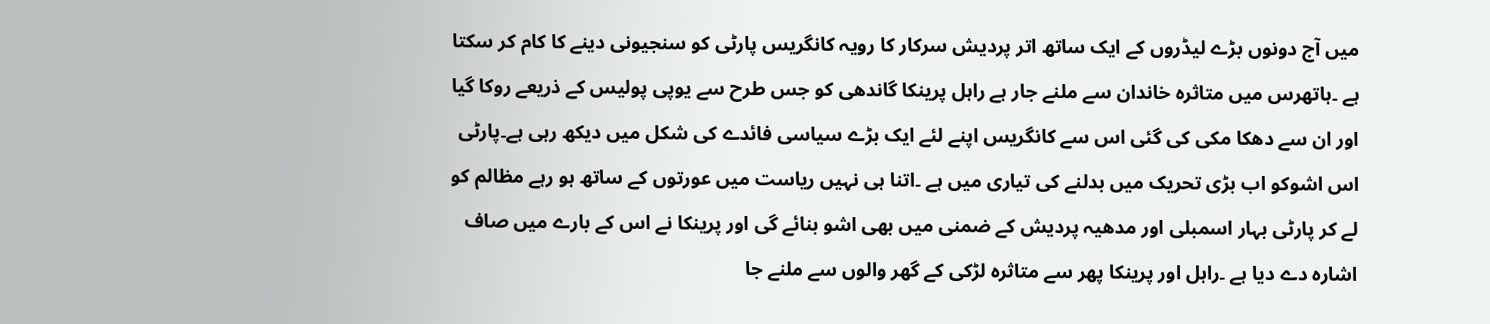میں آج دونوں بڑے لیڈروں کے ایک ساتھ اتر پردیش سرکار کا رویہ کانگریس پارٹی کو سنجیونی دینے کا کام کر سکتا ہے ۔ہاتھرس میں متاثرہ خاندان سے ملنے جار ہے راہل پرینکا گاندھی کو جس طرح سے یوپی پولیس کے ذریعے روکا گیا اور ان سے دھکا مکی کی گئی اس سے کانگریس اپنے لئے ایک بڑے سیاسی فائدے کی شکل میں دیکھ رہی ہے۔پارٹی اس اشوکو اب بڑی تحریک میں بدلنے کی تیاری میں ہے ۔اتنا ہی نہیں ریاست میں عورتوں کے ساتھ ہو رہے مظالم کو لے کر پارٹی بہار اسمبلی اور مدھیہ پردیش کے ضمنی میں بھی اشو بنائے گی اور پرینکا نے اس کے بارے میں صاف اشارہ دے دیا ہے ۔راہل اور پرینکا پھر سے متاثرہ لڑکی کے گھر والوں سے ملنے جا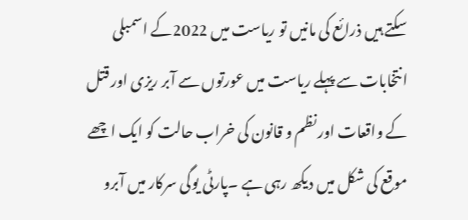سکتے ہیں ذرائع کی مانیں تو ریاست میں 2022کے اسمبلی انتخابات سے پہلے ریاست میں عورتوں سے آبر ریزی اور قتل کے واقعات اور نظم و قانون کی خراب حالت کو ایک اچھے موقع کی شکل میں دیکھ رہی ہے ۔پارٹی یوگی سرکار میں آبرو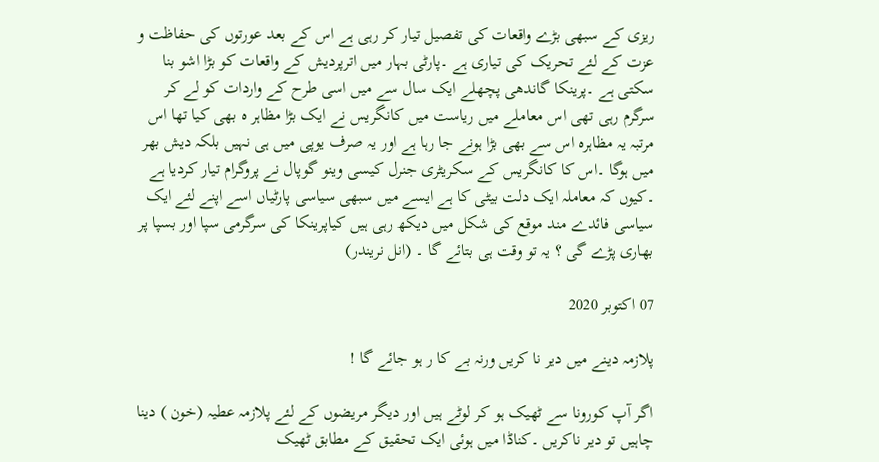ریزی کے سبھی بڑے واقعات کی تفصیل تیار کر رہی ہے اس کے بعد عورتوں کی حفاظت و عزت کے لئے تحریک کی تیاری ہے ۔پارٹی بہار میں اترپردیش کے واقعات کو بڑا اشو بنا سکتی ہے ۔پرینکا گاندھی پچھلے ایک سال سے میں اسی طرح کے واردات کو لے کر سرگرم رہی تھی اس معاملے میں ریاست میں کانگریس نے ایک بڑا مظاہر ہ بھی کیا تھا اس مرتبہ یہ مظاہرہ اس سے بھی بڑا ہونے جا رہا ہے اور یہ صرف یوپی میں ہی نہیں بلکہ دیش بھر میں ہوگا ۔اس کا کانگریس کے سکریٹری جنرل کیسی وینو گوپال نے پروگرام تیار کردیا ہے ۔کیوں کہ معاملہ ایک دلت بیٹی کا ہے ایسے میں سبھی سیاسی پارٹیاں اسے اپنے لئے ایک سیاسی فائدے مند موقع کی شکل میں دیکھ رہی ہیں کیاپرینکا کی سرگرمی سپا اور بسپا پر بھاری پڑے گی ؟ یہ تو وقت ہی بتائے گا ۔ (انل نریندر)

07 اکتوبر 2020

پلازمہ دینے میں دیر نا کریں ورنہ بے کا ر ہو جائے گا !

اگر آپ کورونا سے ٹھیک ہو کر لوٹے ہیں اور دیگر مریضوں کے لئے پلازمہ عطیہ (خون ) دینا چاہیں تو دیر ناکریں ۔کناڈا میں ہوئی ایک تحقیق کے مطابق ٹھیک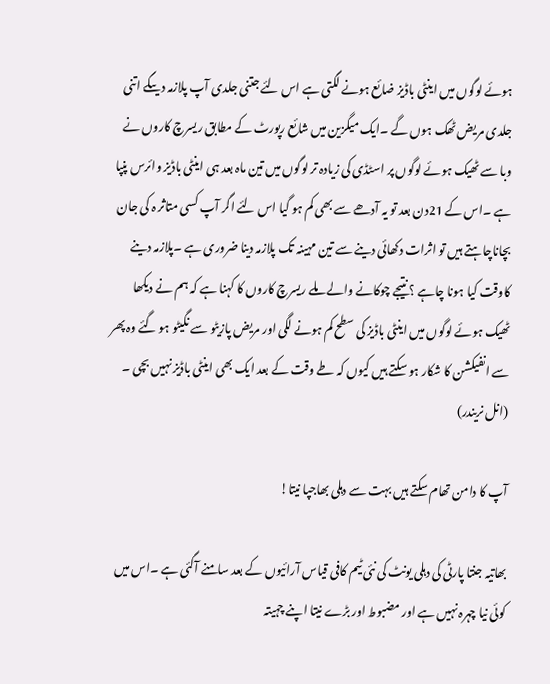ہوئے لوگوں میں اینٹی باڈیز ضائع ہونے لگتی ہے اس لئے جتنی جلدی آپ پلازمہ دیںگے اتنی جلدی مریض ٹھک ہوں گے ۔ایک میگزین میں شائع رپورٹ کے مطابق ریسرچ کاروں نے وبا سے ٹھیک ہوئے لوگوں پر اسٹڈی کی زیادہ تر لوگوں میں تین ماہ بعد ہی اینٹی باڈیز وائرس پنپا ہے ۔اس کے 21دن بعد تو یہ آدھے سے بھی کم ہو گیا اس لئے اگر آپ کسی متاثر ہ کی جان بچاناچاہتے ہیں تو اثرات دکھائی دینے سے تین مہینہ تک پلازمہ دینا ضروری ہے ۔پلازمہ دینے کاوقت کیا ہونا چاہے ؟ نتیجے چوکانے والے ملے ریسرچ کاروں کا کہنا ہے کہ ہم نے دیکھا ٹھیک ہوئے لوگوں میں اینٹی باڈیز کی سطح کم ہونے لگی اور مریض پازیٹو سے نگیٹو ہو گئے وہ پھر سے انفیکشن کا شکار ہو سکتے ہیں کیوں کہ طے وقت کے بعد ایک بھی اینٹی باڈیز نہیں بچی ۔ (انل نریندر)

آپ کا دامن تھام سکتے ہیں بہت سے دہلی بھاجپا نیتا!

بھاتیہ جنتا پارٹی کی دہلی یونٹ کی نئی ٹیم کافی قیاس آرائیوں کے بعد سامنے آگئی ہے ۔اس میں کوئی نیا چہرہ نہیں ہے اور مضبوط اور بڑے نیتا اپنے چہیتہ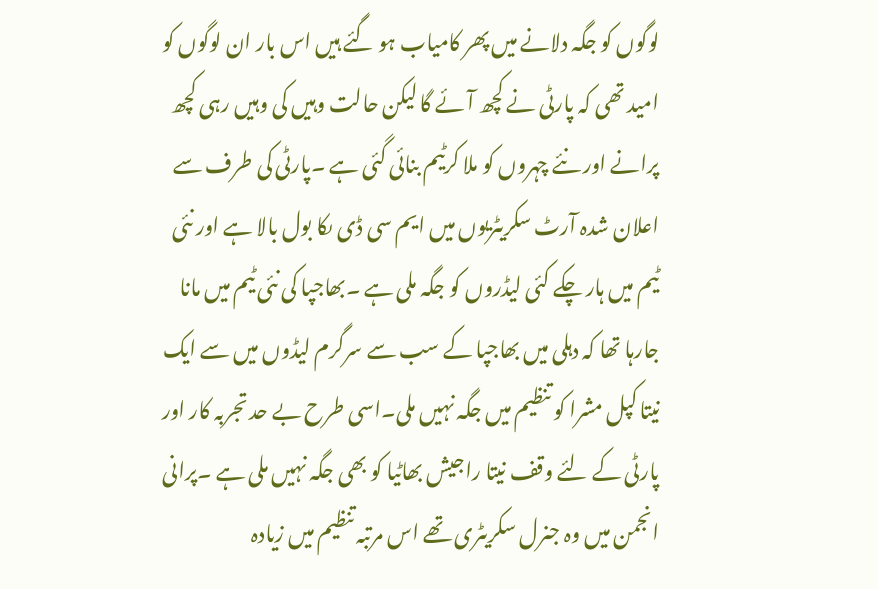لوگوں کو جگہ دلانے میں پھر کامیاب ہو گئے ہیں اس بار ان لوگوں کو امید تھی کہ پارٹی نے کچھ آئے گا لیکن حالت وہیں کی وہیں رہی کچھ پرانے اور نئے چہروں کو ملا کرٹیم بنائی گئی ہے ۔پارٹی کی طرف سے اعلان شدہ آرٹ سکریٹریوں میں ایم سی ڈی ںکا بول بالا ہے اور نئی ٹیم میں ہار چکے کئی لیڈروں کو جگہ ملی ہے ۔بھاجپا کی نئی ٹیم میں مانا جارہا تھا کہ دہلی میں بھاجپا کے سب سے سرگرم لیڈوں میں سے ایک نیتا کپل مشرا کو تنظیم میں جگہ نہیں ملی۔اسی طرح بے حد تجربہ کار اور پارٹی کے لئے وقف نیتا راجیش بھاٹیا کو بھی جگہ نہیں ملی ہے ۔پرانی انجمن میں وہ جنرل سکریٹری تھے اس مرتبہ تنظیم میں زیادہ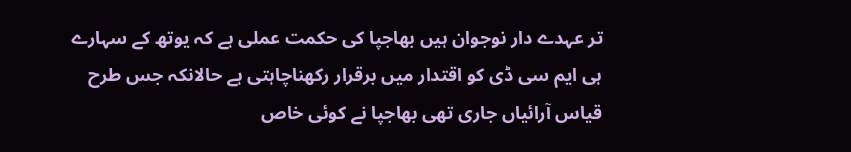تر عہدے دار نوجوان ہیں بھاجپا کی حکمت عملی ہے کہ یوتھ کے سہارے ہی ایم سی ڈی کو اقتدار میں برقرار رکھناچاہتی ہے حالانکہ جس طرح قیاس آرائیاں جاری تھی بھاجپا نے کوئی خاص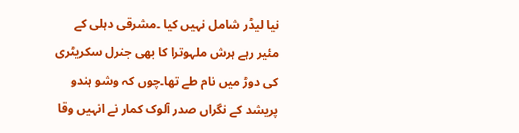نیا لیڈر شامل نہیں کیا ۔مشرقی دہلی کے مئیر رہے ہرش ملہوترا کا بھی جنرل سکریٹری کی دوڑ میں نام طے تھا۔چوں کہ وشو ہندو پریشد کے نگراں صدر آلوک کمار نے انہیں وقا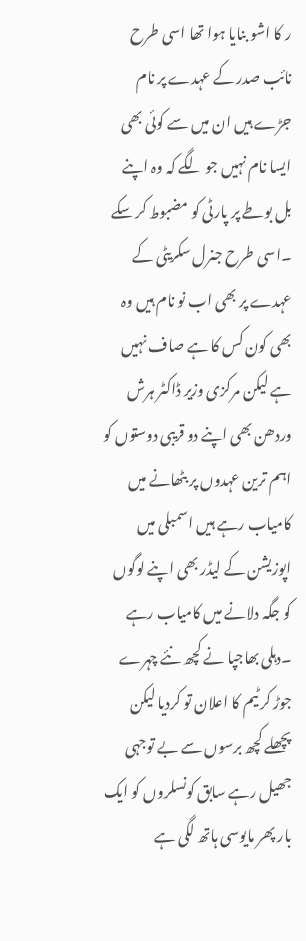ر کا اشو بنایا ہوا تھا اسی طرح نائب صدر کے عہدے پر نام جڑے ہیں ان میں سے کوئی بھی ایسا نام نہیں جو لگے کہ وہ اپنے بل بوطے پر پارٹی کو مضبوط کر سکے ۔اسی طرح جنرل سکریٹی کے عہدے پر بھی اب نو نام ہیں وہ بھی کون کس کا ہے صاف نہیں ہے لیکن مرکزی وزیر ڈاکٹر ہرش وردھن بھی اپنے دو قریبی دوستوں کو اہم ترین عہدوں پر بٹھانے میں کامیاب رہے ہیں اسمبلی میں اپوزیشن کے لیڈر بھی اپنے لوگوں کو جگہ دلانے میں کامیاب رہے ۔دہلی بھاجپا نے کچھ نئے چہرے جوڑ کر ٹیم کا اعلان تو کردیا لیکن پچھلے کچھ برسوں سے بے توجہی جھیل رہے سابق کونسلروں کو ایک بار پھر مایوسی ہاتھ لگی ہے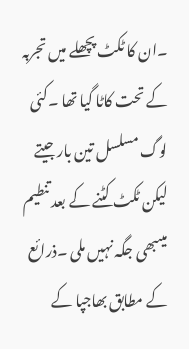۔ان کا ٹکٹ پچھلے میں تجربہ کے تحت کاٹا گیا تھا ۔کئی لوگ مسلسل تین بار جیتے لیکن ٹکٹ کٹنے کے بعد تنطیم میںبھی جگہ نہیں ملی ۔ذرائع کے مطابق بھاجپا کے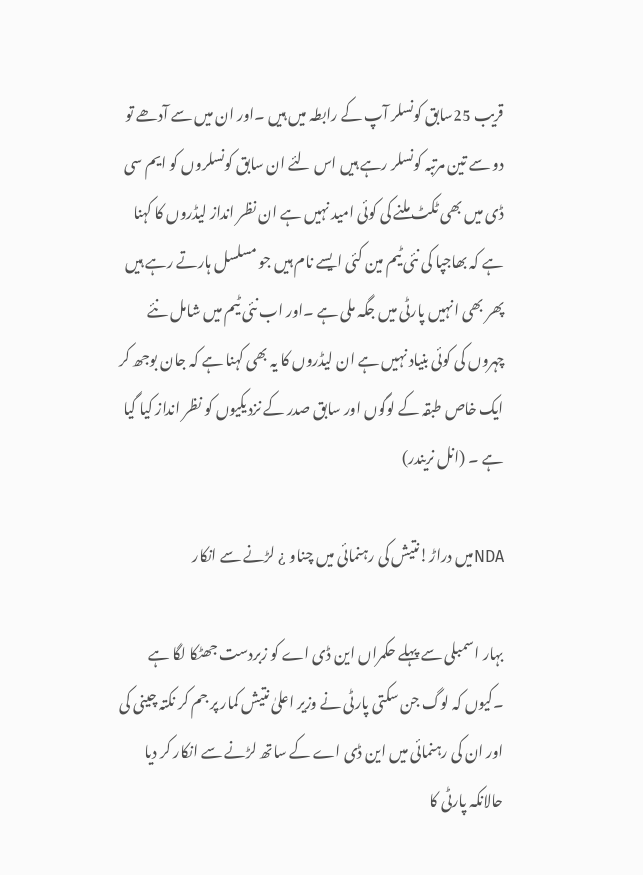قریب 25سابق کونسلر آپ کے رابطہ میں ہیں ۔اور ان میں سے آدھے تو دو سے تین مرتبہ کونسلر رہے ہیں اس لئے ان سابق کونسلروں کو ایم سی ڈی میں بھی ٹکٹ ملنے کی کوئی امید نہیں ہے ان نظر انداز لیڈروں کا کہنا ہے کہ بھاجپا کی نئی ٹیم مین کئی ایسے نام ہیں جو مسلسل ہارتے رہے ہیں پھر بھی انہیں پارٹی میں جگہ ملی ہے ۔اور اب نئی ٹیم میں شامل نئے چہروں کی کوئی بنیاد نہیں ہے ان لیڈروں کا یہ بھی کہنا ہے کہ جان بوجھ کر ایک خاص طبقہ کے لوگوں اور سابق صدر کے نزدیکیوں کو نظر انداز کیا گیا ہے ۔ (انل نریندر)

NDAمیں دراڑ!نتیش کی رہنمائی میں چناو ¿ لڑنے سے انکار

بہار اسمبلی سے پہلے حکمراں این ڈی اے کو زبردست جھٹکا لگا ہے ۔کیوں کہ لوگ جن سکتی پارٹی نے وزیر اعلیٰ نتیش کمار پر جم کر نکتہ چینی کی اور ان کی رہنمائی میں این ڈی اے کے ساتھ لڑنے سے انکار کر دیا حالانکہ پارٹی کا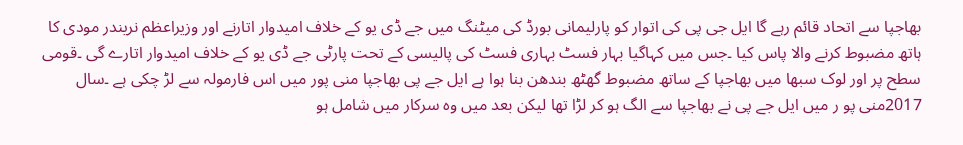بھاجپا سے اتحاد قائم رہے گا ایل جی پی کی اتوار کو پارلیمانی بورڈ کی میٹنگ میں جے ڈی یو کے خلاف امیدوار اتارنے اور وزیراعظم نریندر مودی کا ہاتھ مضبوط کرنے والا پاس کیا ۔جس میں کہاگیا بہار فسٹ بہاری فسٹ کی پالیسی کے تحت پارٹی جے ڈی یو کے خلاف امیدوار اتارے گی ۔قومی سطح پر اور لوک سبھا میں بھاجپا کے ساتھ مضبوط گھٹھ بندھن بنا ہوا ہے ایل جے پی بھاجپا منی پور میں اس فارمولہ سے لڑ چکی ہے ۔سال 2017منی پو ر میں ایل جے پی نے بھاجپا سے الگ ہو کر لڑا تھا لیکن بعد میں وہ سرکار میں شامل ہو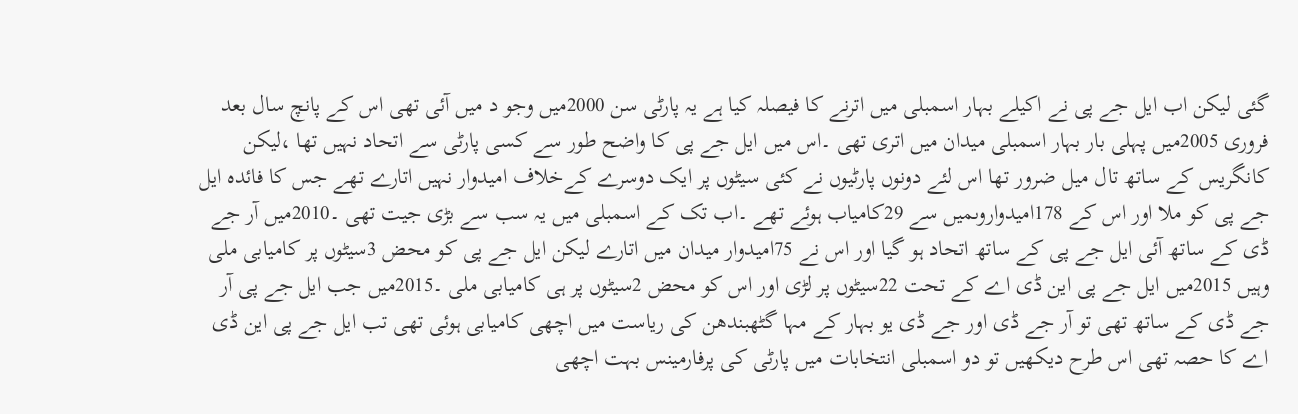گئی لیکن اب ایل جے پی نے اکیلے بہار اسمبلی میں اترنے کا فیصلہ کیا ہے یہ پارٹی سن 2000میں وجو د میں آئی تھی اس کے پانچ سال بعد فروری 2005میں پہلی بار بہار اسمبلی میدان میں اتری تھی ۔اس میں ایل جے پی کا واضح طور سے کسی پارٹی سے اتحاد نہیں تھا ،لیکن کانگریس کے ساتھ تال میل ضرور تھا اس لئے دونوں پارٹیوں نے کئی سیٹوں پر ایک دوسرے کےخلاف امیدوار نہیں اتارے تھے جس کا فائدہ ایل جے پی کو ملا اور اس کے 178امیدواروںمیں سے 29کامیاب ہوئے تھے ۔اب تک کے اسمبلی میں یہ سب سے بڑی جیت تھی ۔2010میں آر جے ڈی کے ساتھ آئی ایل جے پی کے ساتھ اتحاد ہو گیا اور اس نے 75امیدوار میدان میں اتارے لیکن ایل جے پی کو محض 3سیٹوں پر کامیابی ملی وہیں 2015میں ایل جے پی این ڈی اے کے تحت 22سیٹوں پر لڑی اور اس کو محض 2سیٹوں پر ہی کامیابی ملی ۔2015میں جب ایل جے پی آر جے ڈی کے ساتھ تھی تو آر جے ڈی اور جے ڈی یو بہار کے مہا گٹھبندھن کی ریاست میں اچھی کامیابی ہوئی تھی تب ایل جے پی این ڈی اے کا حصہ تھی اس طرح دیکھیں تو دو اسمبلی انتخابات میں پارٹی کی پرفارمینس بہت اچھی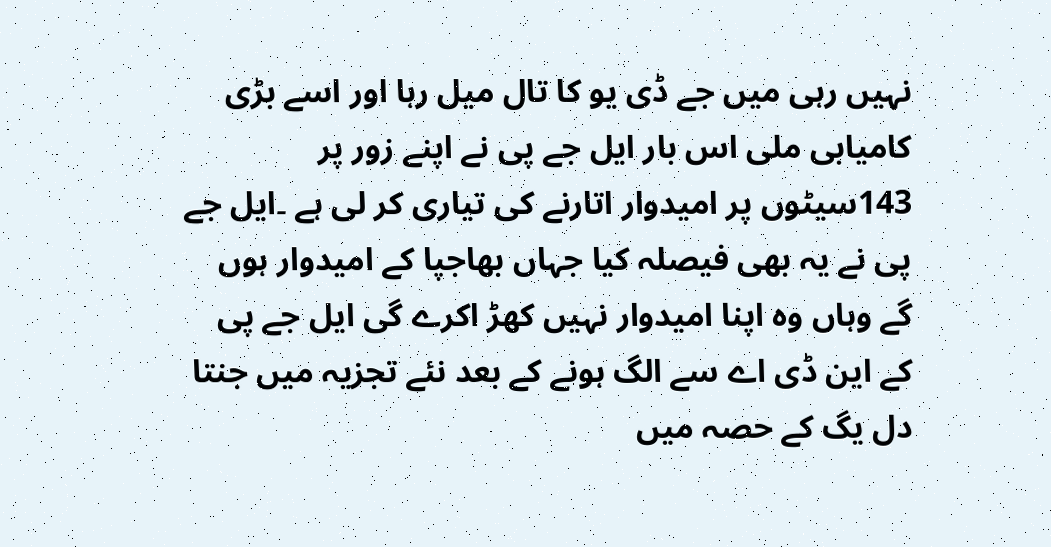نہیں رہی میں جے ڈی یو کا تال میل رہا اور اسے بڑی کامیابی ملی اس بار ایل جے پی نے اپنے زور پر 143سیٹوں پر امیدوار اتارنے کی تیاری کر لی ہے ۔ایل جے پی نے یہ بھی فیصلہ کیا جہاں بھاجپا کے امیدوار ہوں گے وہاں وہ اپنا امیدوار نہیں کھڑ اکرے گی ایل جے پی کے این ڈی اے سے الگ ہونے کے بعد نئے تجزیہ میں جنتا دل یگ کے حصہ میں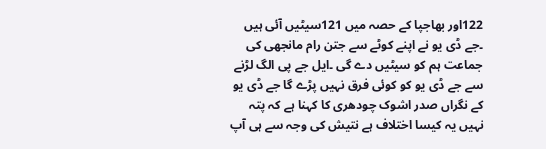122اور بھاجپا کے حصہ میں 121سیٹیں آئی ہیں ۔جے ڈی یو نے اپنے کوٹے سے جتن رام مانجھی کی جماعت ہم کو سیٹیں دے گی ۔ایل جے پی الگ لڑنے سے جے ڈی یو کو کوئی فرق نہیں پڑے گا جے ڈی یو کے نگراں صدر اشوک چودھری کا کہنا ہے کہ پتہ نہیں یہ کیسا اختلاف ہے نتیش کی وجہ سے ہی آپ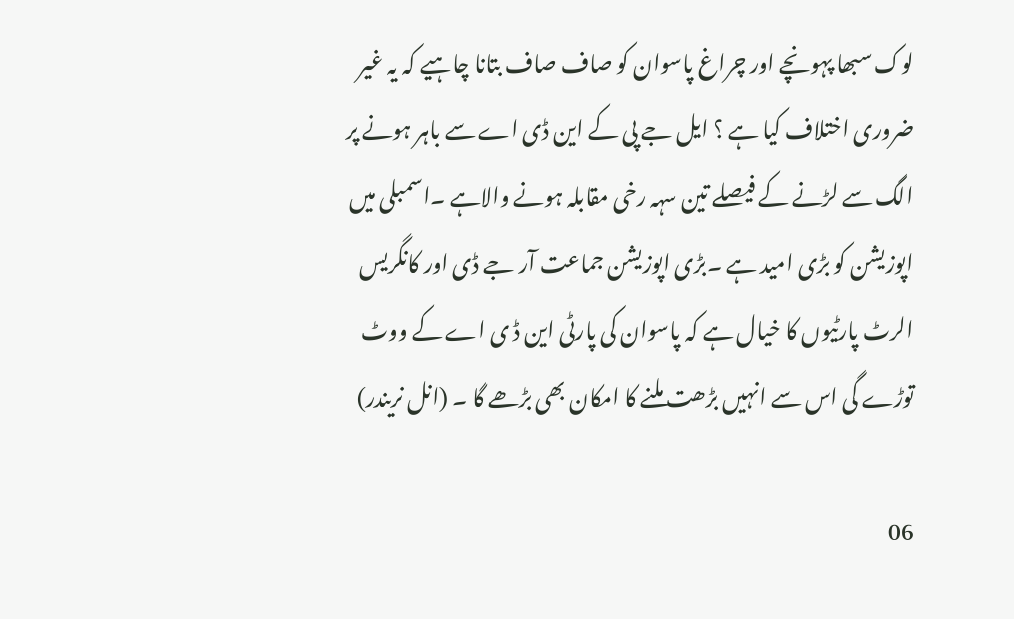لوک سبھا پہونچے اور چراغ پاسوان کو صاف صاف بتانا چاہیے کہ یہ غیر ضروری اختلاف کیا ہے ؟ ایل جے پی کے این ڈی اے سے باہر ہونے پر الگ سے لڑنے کے فیصلے تین سہہ رخی مقابلہ ہونے والاہے ۔اسمبلی میں اپوزیشن کو بڑی امید ہے ۔بڑی اپوزیشن جماعت آر جے ڈی اور کانگریس الرٹ پارٹیوں کا خیال ہے کہ پاسوان کی پارٹی این ڈ ی اے کے ووٹ توڑے گی اس سے انہیں بڑھت ملنے کا امکان بھی بڑھے گا ۔ (انل نریندر)

06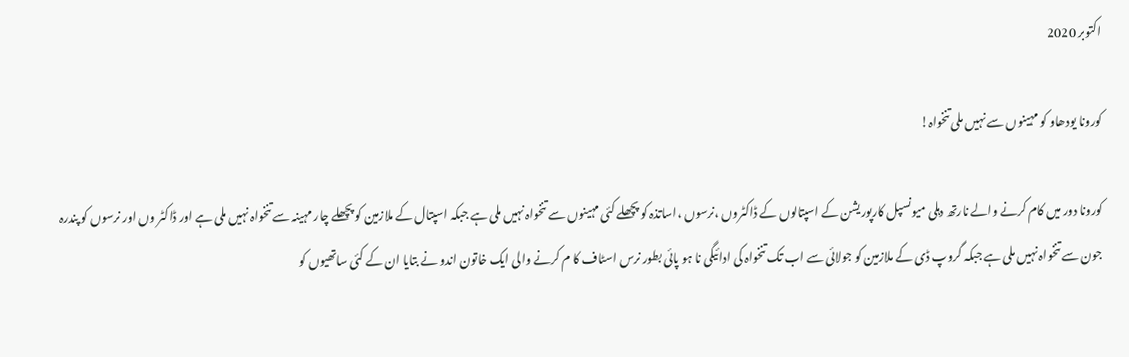اکتوبر 2020

کورونا یودھاو کو مہینوں سے نہیں ملی تنخواہ!

کورونا دور میں کام کرنے والے نارتھ دہلی میونسپل کارپوریشن کے اسپتالوں کے ڈاکٹروں ،نرسوں ،اساتذہ کو پچھلے کئی مہینوں سے تنخواہ نہیں ملی ہے جبکہ اسپتال کے ملازمین کو پچھلے چار مہینہ سے تنخواہ نہیں ملی ہے اور ڈاکٹر وں اور نرسوں کو پندرہ جون سے تنخواہ نہیں ملی ہے جبکہ گروپ ڈی کے ملازمین کو جولائی سے اب تک تنخواہ کی ادائیگی نا ہو پائی بطور نرس اسٹاف کا م کرنے والی ایک خاتون اندو نے بتایا ان کے کئی ساتھیوں کو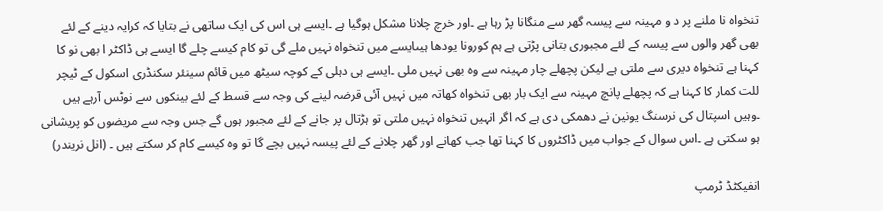تنخواہ نا ملنے پر د و مہینہ سے پیسہ گھر سے منگانا پڑ رہا ہے ۔اور خرچ چلانا مشکل ہوگیا ہے ۔ایسے ہی اس کی ایک ساتھی نے بتایا کہ کرایہ دینے کے لئے بھی گھر والوں سے پیسہ کے لئے مجبوری بتانی پڑتی ہے ہم کورونا یودھا ہیںایسے میں تنخواہ نہیں ملے گی تو کام کیسے چلے گا ایسے ہی ڈاکٹر ا بھی نو کا کہنا ہے تنخواہ دیری سے ملتی ہے لیکن پچھلے چار مہینہ سے وہ بھی نہیں ملی ۔ایسے ہی دہلی کے کوچہ سیٹھ میں قائم سینئر سکنڈری اسکول کے ٹیچر للت کمار کا کہنا ہے کہ پچھلے پانچ مہینہ سے ایک بار بھی تنخواہ کھاتہ میں نہیں آئی قرضہ لینے کی وجہ سے قسط کے لئے بینکوں سے نوٹس آرہے ہیں ۔وہیں اسپتال کی نرسنگ یونین نے دھمکی دی ہے کہ اگر انہیں تنخواہ نہیں ملتی تو ہڑتال پر جانے کے لئے مجبور ہوں گے جس وجہ سے مریضوں کو پریشانی ہو سکتی ہے ۔اس سوال کے جواب میں ڈاکٹروں کا کہنا تھا جب کھانے اور گھر چلانے کے لئے پیسہ نہیں بچے گا تو وہ کیسے کام کر سکتے ہیں ۔ (انل نریندر)

انفیکٹڈ ٹرمپ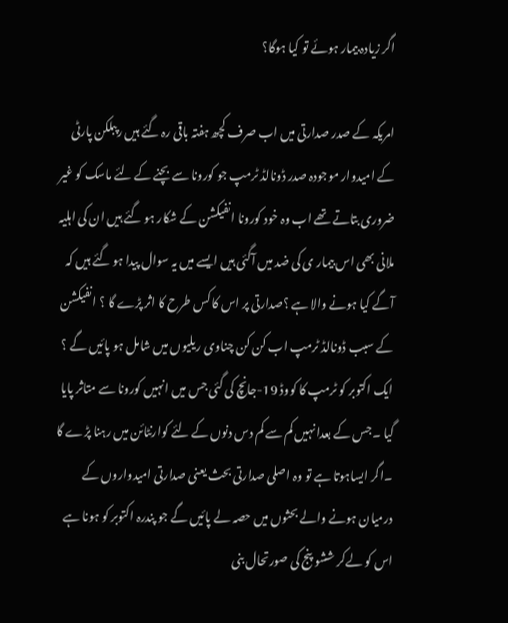اگر زیادہ بیمار ہوئے تو کیا ہوگا؟

امریکہ کے صدر صدارتی میں اب صرف کچھ ہفتہ باقی رہ گئے ہیں رپبلکن پارٹی کے امیدوار موجودہ صدر ڈونالڈ ٹرمپ جو کورونا سے بچنے کے لئے ماسک کو غیر ضروری بتاتے تھے اب وہ خود کورونا انفیکشن کے شکار ہو گئے ہیں ان کی اہلیہ ملانی بھی اس بیمار ی کی ضد میں آگئی ہیں ایسے میں یہ سوال پیدا ہو گئے ہیں کہ آگے کیا ہونے والا ہے ؟صدارتی پر اس کا کس طرح کا اثر پڑے گا ؟ انفیکشن کے سبب ڈونالڈ ٹرمپ اب کن کن چناوی ریلیوں میں شامل ہو پائیں گے ؟ ایک اکتوبر کو ٹرمپ کا کووڈ 19-جانچ کی گئی جس میں انہیں کورونا سے متاثر پایا گیا ۔جس کے بعدا نہیں کم سے کم دس دنوں کے لئے کوارنٹائن میں رہنا پڑے گا ۔اگر ایساہوتا ہے تو وہ اصلی صدارتی بحث یعنی صدارتی امیدواروں کے درمیان ہونے والے بحثوں میں حصہ لے پائیں گے جو پندرہ اکتوبر کو ہونا ہے اس کو لےکر ششو پنج کی صورتحال بنی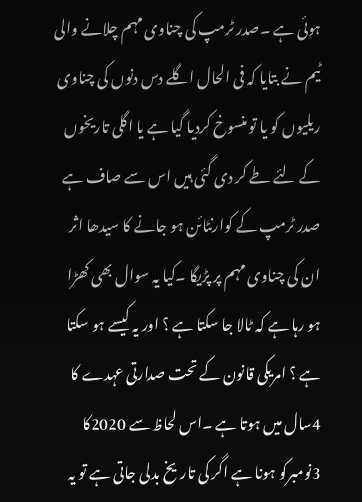ہوئی ہے ۔صدر ٹرمپ کی چناوی مہم چلانے والی ٹیم نے بتایا کہ فی الحال اگلے دس دنوں کی چناوی ریلیوں کو یا تو منسوخ کردیا گیا ہے یا اگلی تاریخوں کے لئے طے کر دی گئی ہیں اس سے صاف ہے صدر ٹرمپ کے کوارنٹائن ہو جانے کا سیدھا اثر ان کی چناوی مہم پر پڑیگا ۔کیا یہ سوال بھی کھڑا ہو رہا ہے کہ ٹالا جا سکتا ہے ؟ اور یہ کیسے ہو سکتا ہے ؟ امریکی قانون کے تحت صدارتی عہدے کا 4سال میں ہوتا ہے ۔اس لحاظ سے 2020کا 3نومبرکو ہونا ہے اگر کی تاریخ بدلی جاتی ہے تو یہ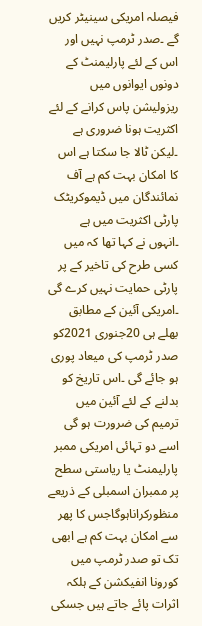فیصلہ امریکی سینیٹر کریں گے ۔صدر ٹرمپ نہیں اور اس کے لئے پارلیمنٹ کے دونوں ایوانوں میں ریزولیشن پاس کرانے کے لئے اکثریت ہونا ضروری ہے ۔لیکن ٹالا جا سکتا ہے اس کا امکان بہت کم ہے آف نمائندگان میں ڈیموکریٹک پارٹی اکثریت میں ہے ۔انہوں نے کہا تھا کہ میں کسی طرح کی تاخیر کے پر پارٹی حمایت نہیں کرے گی ۔امریکی آئین کے مطابق بھلے ہی 20جنوری 2021کو صدر ٹرمپ کی میعاد پوری ہو جائے گی ۔اس تاریخ کو بدلنے کے لئے آئین میں ترمیم کی ضرورت ہو گی اسے دو تہائی امریکی ممبر پارلیمنٹ یا ریاستی سطح پر ممبران اسمبلی کے ذریعے منظورکراناہوگاجس کا پھر سے امکان بہت کم ہے ابھی تک تو صدر ٹرمپ میں کورونا انفیکشن کے ہلکہ اثرات پائے جاتے ہیں جسکی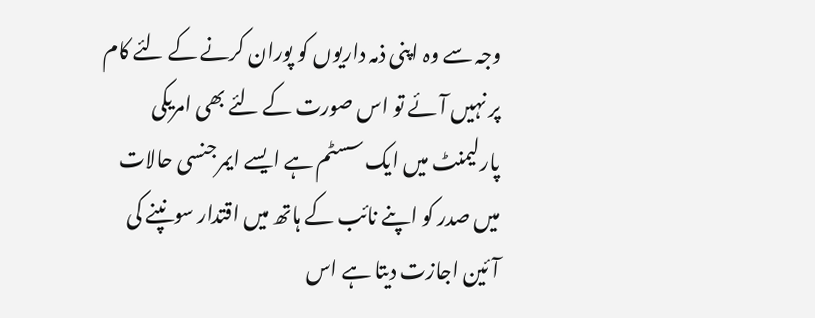وجہ سے وہ اپنی ذمہ داریوں کو پوران کرنے کے لئے کام پر نہیں آئے تو اس صورت کے لئے بھی امریکی پارلیمنٹ میں ایک سسٹم ہے ایسے ایمرجنسی حالات میں صدر کو اپنے نائب کے ہاتھ میں اقتدار سونپنے کی آئین اجازت دیتا ہے اس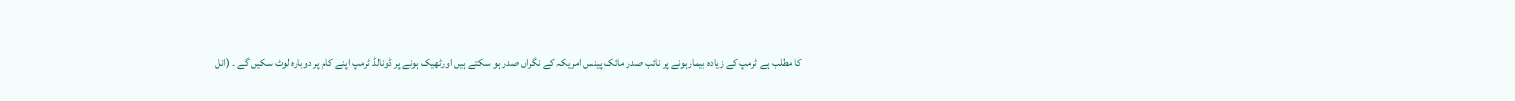کا مطلب ہے ٹرمپ کے زیادہ بیمارہونے پر نائب صدر مائک پینس امریکہ کے نگراں صدر ہو سکتے ہیں اورٹھیک ہونے پر ڈونالڈ ٹرمپ اپنے کام پر دوبارہ لوٹ سکیں گے ۔ (انل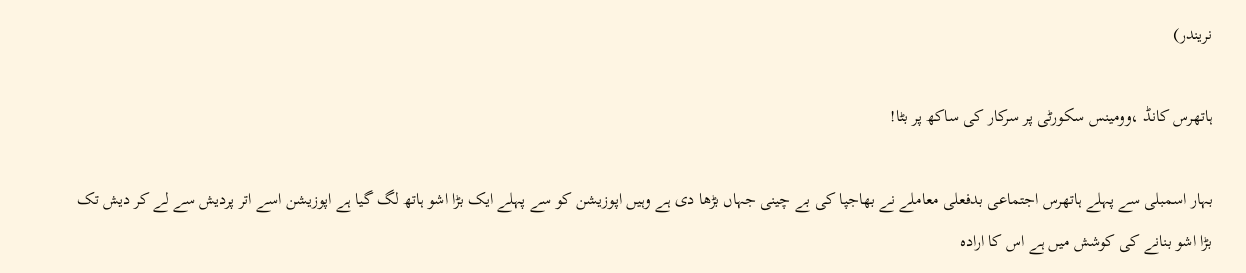نریندر)

ہاتھرس کانڈ ،وومینس سکورٹی پر سرکار کی ساکھ پر بٹا!

بہار اسمبلی سے پہلے ہاتھرس اجتماعی بدفعلی معاملے نے بھاجپا کی بے چینی جہاں بڑھا دی ہے وہیں اپوزیشن کو سے پہلے ایک بڑا اشو ہاتھ لگ گیا ہے اپوزیشن اسے اتر پردیش سے لے کر دیش تک بڑا اشو بنانے کی کوشش میں ہے اس کا ارادہ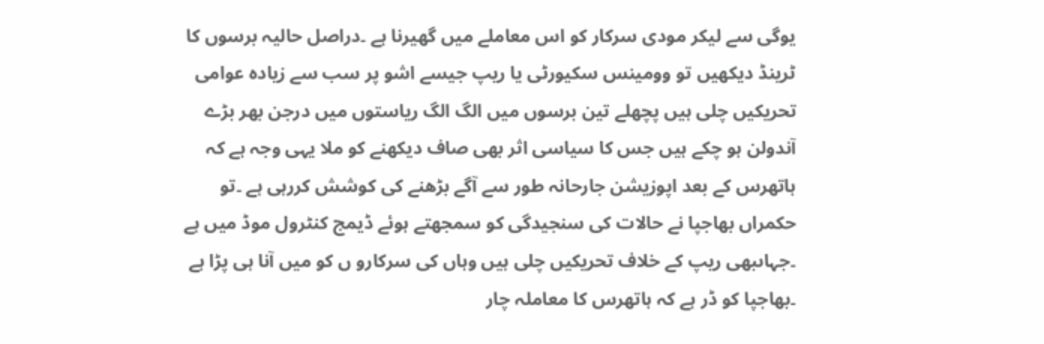یوگی سے لیکر مودی سرکار کو اس معاملے میں گھیرنا ہے ۔دراصل حالیہ برسوں کا ٹرینڈ دیکھیں تو وومینس سکیورٹی یا ریپ جیسے اشو پر سب سے زیادہ عوامی تحریکیں چلی ہیں پچھلے تین برسوں میں الگ الگ ریاستوں میں درجن بھر بڑے آندولن ہو چکے ہیں جس کا سیاسی اثر بھی صاف دیکھنے کو ملا یہی وجہ ہے کہ ہاتھرس کے بعد اپوزیشن جارحانہ طور سے آگے بڑھنے کی کوشش کررہی ہے ۔تو حکمراں بھاجپا نے حالات کی سنجیدگی کو سمجھتے ہوئے ڈیمج کنٹرول موڈ میں ہے ۔جہاںبھی ریپ کے خلاف تحریکیں چلی ہیں وہاں کی سرکارو ں کو میں آنا ہی پڑا ہے ۔بھاجپا کو ڈر ہے کہ ہاتھرس کا معاملہ چار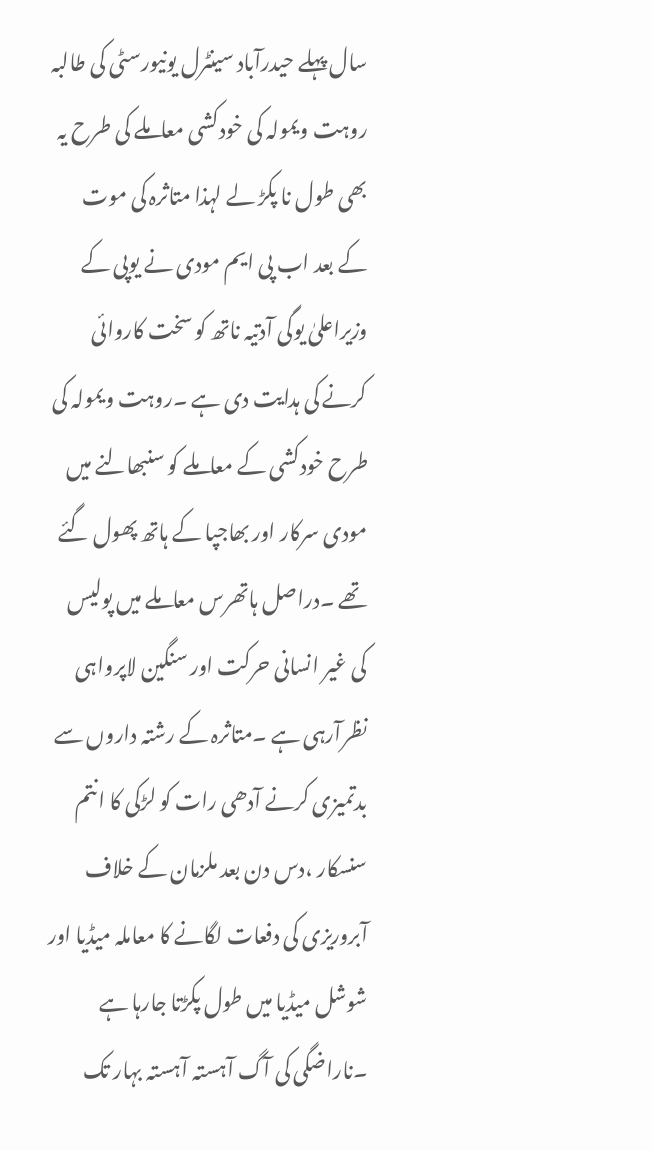سال پہلے حیدرآباد سینٹرل یونیورسٹی کی طالبہ روہت ویمولہ کی خودکشی معاملے کی طرح یہ بھی طول نا پکڑ لے لہذا متاثرہ کی موت کے بعد اب پی ایم مودی نے یوپی کے وزیراعلیٰ یوگی آدتیہ ناتھ کو سخت کاروائی کرنے کی ہدایت دی ہے ۔روہت ویمولہ کی طرح خودکشی کے معاملے کو سنبھالنے میں مودی سرکار اور بھاجپا کے ہاتھ پھول گئے تھے ۔دراصل ہاتھرس معاملے میں پولیس کی غیر انسانی حرکت اور سنگین لاپرواہی نظرآرہی ہے ۔متاثرہ کے رشتہ داروں سے بدتمیزی کرنے آدھی رات کو لڑکی کا انتم سنسکار ،دس دن بعد ملزمان کے خلاف آبروریزی کی دفعات لگانے کا معاملہ میڈیا اور شوشل میڈیا میں طول پکڑتا جارہا ہے ۔ناراضگی کی آگ آہستہ آہستہ بہار تک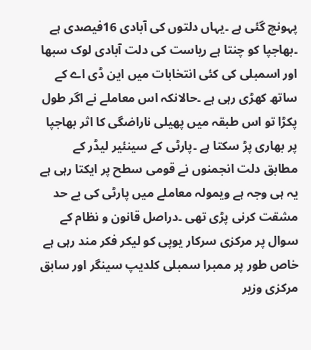پہونچ گئی ہے ۔یہاں دلتوں کی آبادی 16فیصدی ہے ۔بھاجپا کو چنتا ہے ریاست کی دلت آبادی لوک سبھا اور اسمبلی کی کئی انتخابات میں این ڈی اے کے ساتھ کھڑی رہی ہے ۔حالانکہ اس معاملے نے اگر طول پکڑا تو اس طبقہ میں پھیلی ناراضگی کا اثر بھاجپا پر بھاری پڑ سکتا ہے ۔پارٹی کے سینئیر لیڈر کے مطابق دلت انجمنوں نے قومی سطح پر ایکتا رہی ہے یہ ہی وجہ ہے ویمولہ معاملے میں پارٹی کی بے حد مشقت کرنی پڑی تھی ۔دراصل قانون و نظام کے سوال پر مرکزی سرکار یوپی کو لیکر فکر مند رہی ہے خاص طور پر ممبرا سمبلی کلدیپ سینگر اور سابق مرکزی وزیر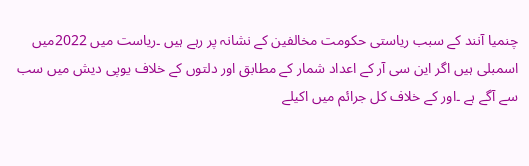چنمیا آنند کے سبب ریاستی حکومت مخالفین کے نشانہ پر رہے ہیں ۔ریاست میں 2022میں اسمبلی ہیں اگر این سی آر کے اعداد شمار کے مطابق اور دلتوں کے خلاف یوپی دیش میں سب سے آگے ہے ۔اور کے خلاف کل جرائم میں اکیلے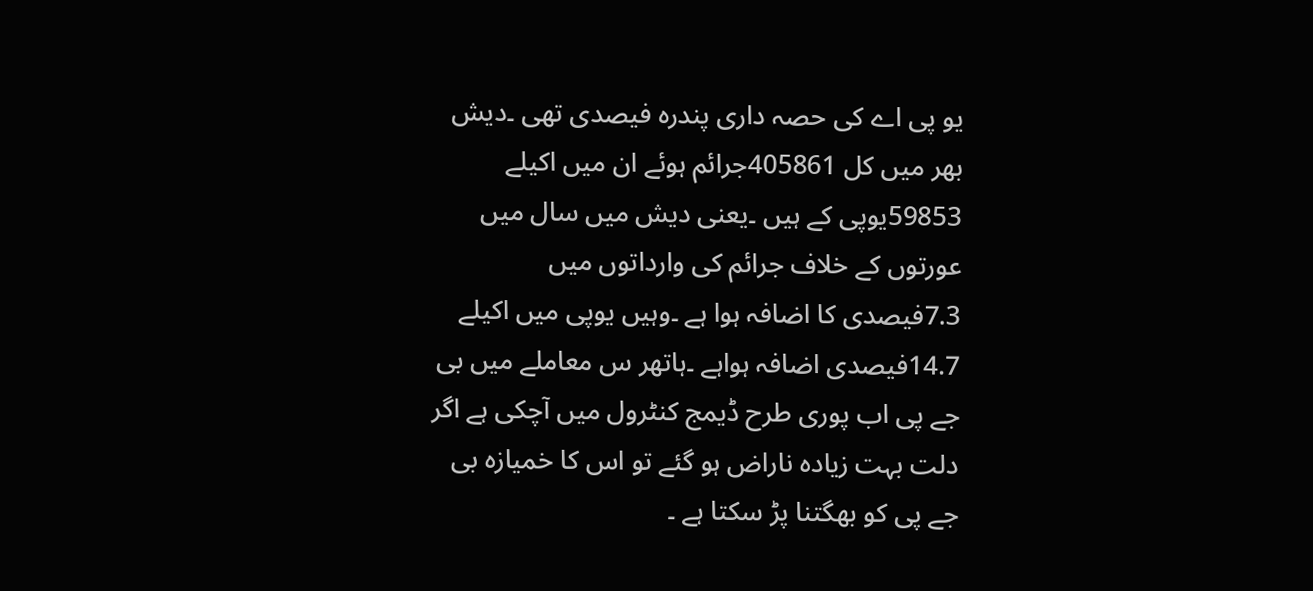یو پی اے کی حصہ داری پندرہ فیصدی تھی ۔دیش بھر میں کل 405861جرائم ہوئے ان میں اکیلے 59853یوپی کے ہیں ۔یعنی دیش میں سال میں عورتوں کے خلاف جرائم کی وارداتوں میں 7.3فیصدی کا اضافہ ہوا ہے ۔وہیں یوپی میں اکیلے 14.7فیصدی اضافہ ہواہے ۔ہاتھر س معاملے میں بی جے پی اب پوری طرح ڈیمج کنٹرول میں آچکی ہے اگر دلت بہت زیادہ ناراض ہو گئے تو اس کا خمیازہ بی جے پی کو بھگتنا پڑ سکتا ہے ۔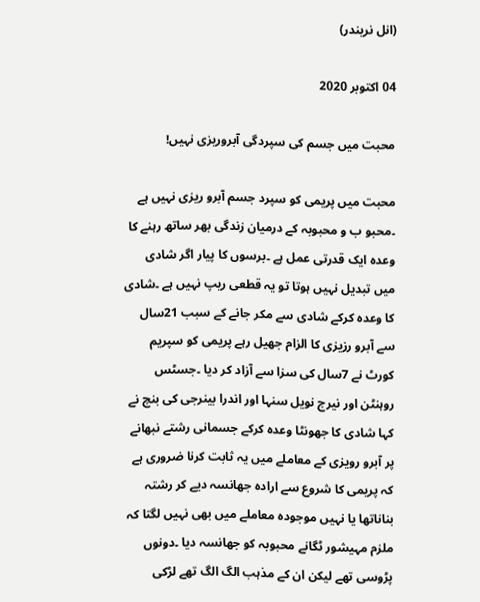(انل نریندر)

04 اکتوبر 2020

محبت میں جسم کی سپردگی آبروریزی نہیں!

محبت میں پریمی کو سپرد جسم آبرو ریزی نہیں ہے ۔محبو ب و محبوبہ کے درمیان زندگی بھر ساتھ رہنے کا وعدہ ایک قدرتی عمل ہے ۔برسوں کا پیار اگر شادی میں تبدیل نہیں ہوتا تو یہ قطعی ریپ نہیں ہے ۔شادی کا وعدہ کرکے شادی سے مکر جانے کے سبب 21سال سے آبرو رزیزی کا الزام جھیل رہے پریمی کو سپریم کورٹ نے 7سال کی سزا سے آزاد کر دیا ۔جسٹس روہنٹن اور نیرج نویل سنہا اور اندرا بینرجی کی بنچ نے کہا شادی کا جھونٹا وعدہ کرکے جسمانی رشتے نبھانے پر آبرو رویزی کے معاملے میں یہ ثابت کرنا ضروری ہے کہ پریمی کا شروع سے ارادہ جھانسہ دیے کر رشتہ بناناتھا یا نہیں موجودہ معاملے میں بھی نہیں لگتا کہ ملزم مہیشور ٹگانے محبوبہ کو جھانسہ دیا ۔دونوں پڑوسی تھے لیکن ان کے مذہب الگ الگ تھے لڑکی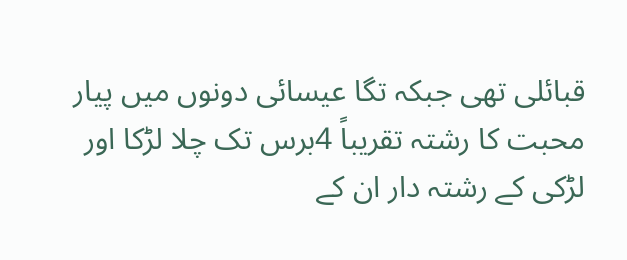قبائلی تھی جبکہ تگا عیسائی دونوں میں پیار محبت کا رشتہ تقریباً 4برس تک چلا لڑکا اور لڑکی کے رشتہ دار ان کے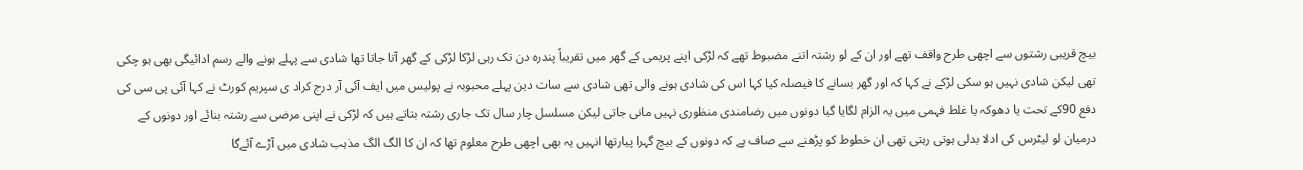بیچ قریبی رشتوں سے اچھی طرح واقف تھے اور ان کے لو رشتہ اتنے مضبوط تھے کہ لڑکی اپنے پریمی کے گھر میں تقریباً پندرہ دن تک رہی لڑکا لڑکی کے گھر آتا جاتا تھا شادی سے پہلے ہونے والے رسم ادائیگی بھی ہو چکی تھی لیکن شادی نہیں ہو سکی لڑکے نے کہا کہ اور گھر بسانے کا فیصلہ کیا کہا اس کی شادی ہونے والی تھی شادی سے سات دین پہلے محبوبہ نے پولیس میں ایف آئی آر درج کراد ی سپریم کورٹ نے کہا آئی پی سی کی دفع 90کے تحت یا دھوکہ یا غلط فہمی میں یہ الزام لگایا گیا دونوں میں رضامندی منظوری نہیں مانی جاتی لیکن مسلسل چار سال تک جاری رشتہ بتاتے ہیں کہ لڑکی نے اپنی مرضی سے رشتہ بنائے اور دونوں کے درمیان لو لیٹرس کی ادلا بدلی ہوتی رہتی تھی ان خطوط کو پڑھنے سے صاف ہے کہ دونوں کے بیچ گہرا پیارتھا انہیں یہ بھی اچھی طرح معلوم تھا کہ ان کا الگ الگ مذہب شادی میں آڑے آئےگا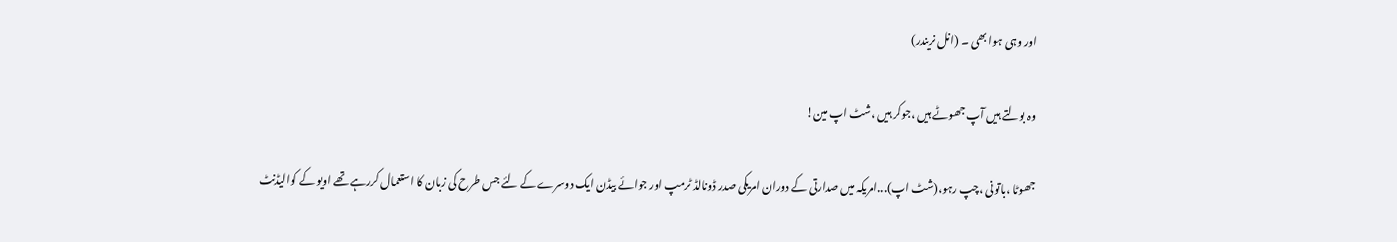اور وہی ہوا بھی ۔ (انل نریندر)

وہ بولتے ہیں آپ جھوٹے ہیں ،جوکر ہیں ،شٹ اپ مین!

جھوٹا ،باتونی ،چپ رہو،(شٹ اپ)...امریکہ میں صدارتی کے دوران امریکی صدر ڈونالڈ ٹرمپ اور جوائے بیڈن ایک دوسرے کے لئے جس طرح کی زبان کا استعمال کررہے تھے اویو کے کوالیڈنٹ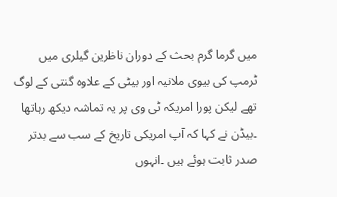میں گرما گرم بحث کے دوران ناظرین گیلری میں ٹرمپ کی بیوی ملانیہ اور بیٹی کے علاوہ گنتی کے لوگ تھے لیکن پورا امریکہ ٹی وی پر یہ تماشہ دیکھ رہاتھا ۔بیڈن نے کہا کہ آپ امریکی تاریخ کے سب سے بدتر صدر ثابت ہوئے ہیں ۔انہوں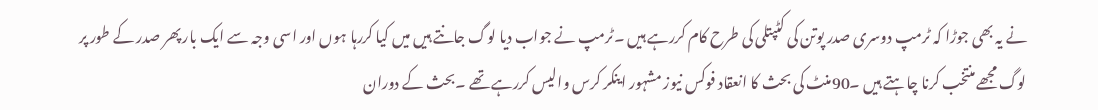نے یہ بھی جوڑا کہ ٹرمپ دوسری صدر پوتن کی کٹپتلی کی طرح کام کررہے ہیں ۔ٹرمپ نے جواب دیا لوگ جانتے ہیں میں کیا کررہا ہوں اور اسی وجہ سے ایک بار پھر صدر کے طور پر لوگ مجھے منتخب کرنا چاہتے ہیں ۔90منٹ کی بحث کا انعقاد فوکس نیوز مشہور اینکر کرس والیس کررہے تھے ۔بحث کے دوران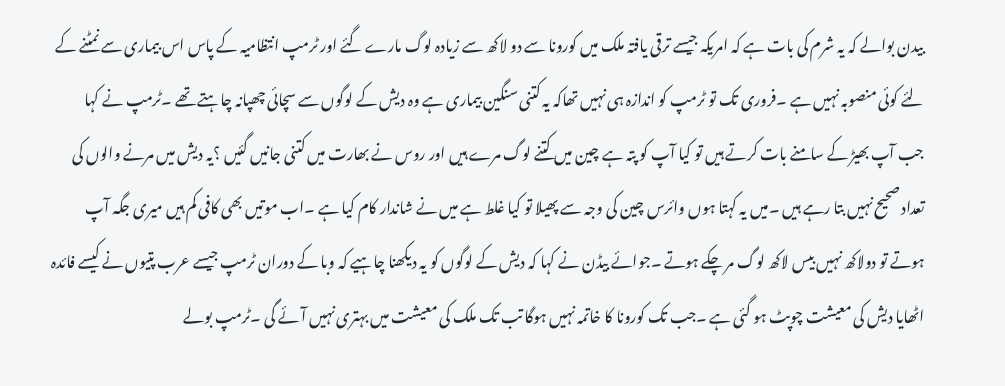بیدن بوالے کہ یہ شرم کی بات ہے کہ امریکہ جیسے ترقی یافتہ ملک میں کورونا سے دو لاکھ سے زیادہ لوگ مارے گئے اور ٹرمپ انتظامیہ کے پاس اس بیماری سے نمٹنے کے لئے کوئی منصوبہ نہیں ہے ۔فروری تک تو ٹرمپ کو اندازہ ہی نہیں تھاکہ یہ کتنی سنگین بیماری ہے وہ دیش کے لوگوں سے سچائی چھپانہ چاہتے تھے ۔ٹرمپ نے کہا جب آپ بھیڑ کے سامنے بات کرتے ہیں تو کیا آپ کو پتہ ہے چین میں کتنے لوگ مرے ہیں اور روس نے بھارت میں کتنی جانیں گئیں ؟یہ دیش میں مرنے والوں کی تعداد صحیح نہیں بتا رہے ہیں ۔میں یہ کہتا ہوں وائرس چین کی وجہ سے پھیلا تو کیا غلط ہے میں نے شاندار کام کیا ہے ۔اب موتیں بھی کافی کم ہیں میری جگہ آپ ہوتے تو دولاکھ نہیں بیس لاکھ لوگ مر چکے ہوتے ۔جوائے بیڈن نے کہا کہ دیش کے لوگوں کو یہ دیکھنا چاہیے کہ وبا کے دوران ٹرمپ جیسے عرب پتیوں نے کیسے فائدہ اٹھایا دیش کی معیشت چوپٹ ہو گئی ہے ۔جب تک کورونا کا خاتمہ نہیں ہوگا تب تک ملک کی معیشت میں بہتری نہیں آئے گی ۔ٹرمپ بولے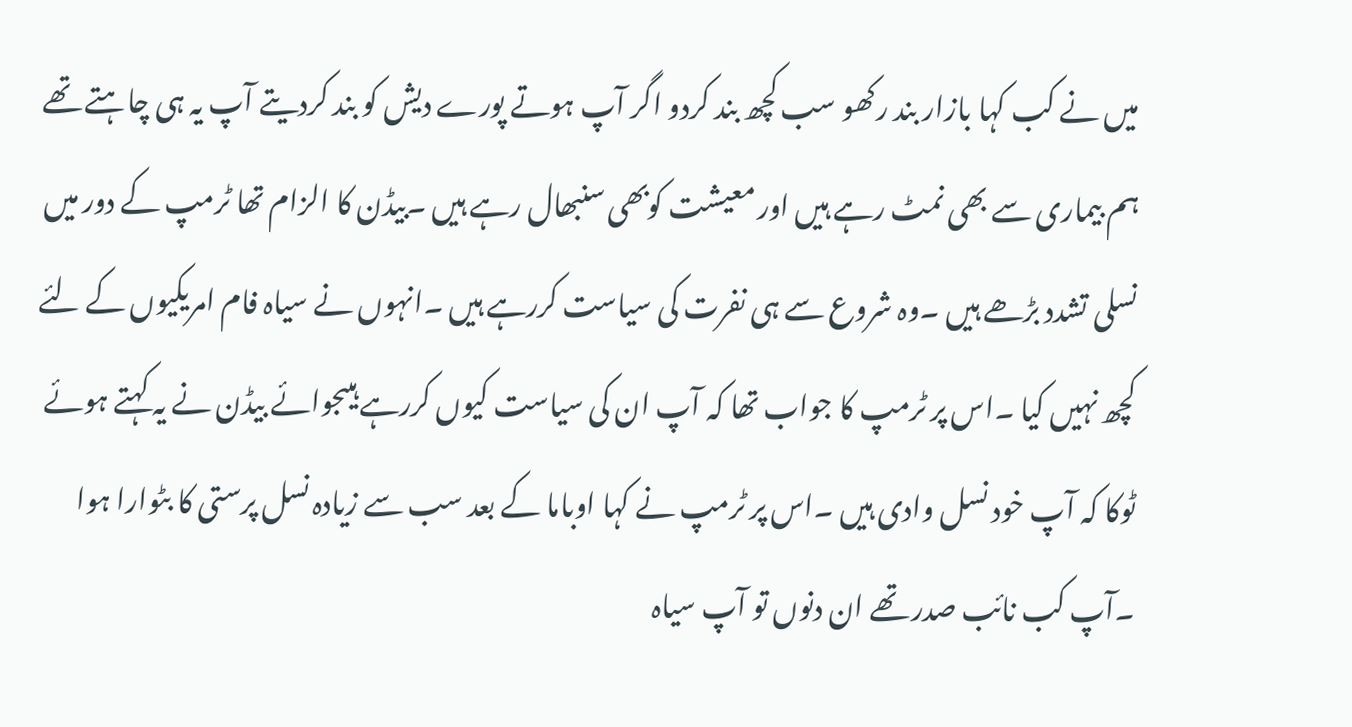میں نے کب کہا بازار بند رکھو سب کچھ بند کردو اگر آپ ہوتے پورے دیش کو بند کردیتے آپ یہ ہی چاہتے تھے ہم بیماری سے بھی نمٹ رہے ہیں اور معیشت کوبھی سنبھال رہے ہیں ۔بیڈن کا الزام تھا ٹرمپ کے دور میں نسلی تشدد بڑھے ہیں ۔وہ شروع سے ہی نفرت کی سیاست کررہے ہیں ۔انہوں نے سیاہ فام امریکیوں کے لئے کچھ نہیں کیا ۔اس پر ٹرمپ کا جواب تھا کہ آپ ان کی سیاست کیوں کررہے ہیںجوائے بیڈن نے یہ کہتے ہوئے ٹوکا کہ آپ خود نسل وادی ہیں ۔اس پر ٹرمپ نے کہا اوباما کے بعد سب سے زیادہ نسل پرستی کا بٹوارا ہوا ۔آپ کب نائب صدر تھے ان دنوں تو آپ سیاہ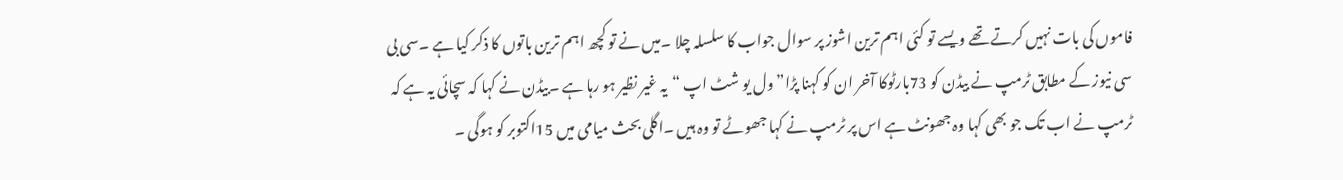فاموں کی بات نہیں کرتے تھے ویسے تو کئی اہم ترین اشوز پر سوال جواب کا سلسلہ چلا ۔میں نے تو کچھ اہم ترین باتوں کا ذکر کیا ہے ۔سی بی سی نیوز کے مطابق ٹرمپ نے بیڈن کو 73بارٹوکا آخر ان کو کہنا پڑا” ول یو شٹ اپ “یہ غیر نظیر ہو رہا ہے ۔بیڈن نے کہا کہ سچائی یہ ہے کہ ٹرمپ نے اب تک جو بھی کہا وہ جھونٹ ہے اس پر ٹرمپ نے کہا جھوٹے تو وہ ہیں ۔اگلی بحث میامی میں 15اکتوبر کو ہوگی ۔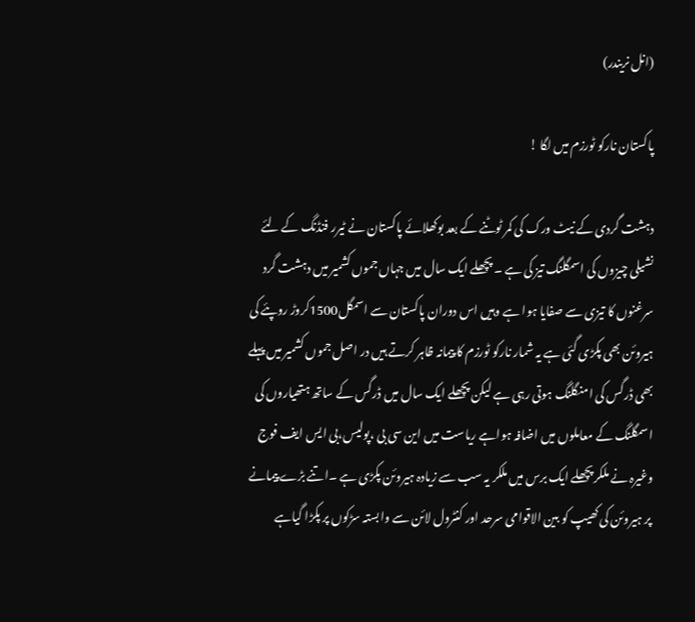(انل نریندر)

پاکستان نارکو ٹورزم میں لگا !

دہشت گردی کے نیٹ ورک کی کمر ٹوٹنے کے بعد بوکھلائے پاکستان نے ٹیرر فنڈنگ کے لئے نشیلی چیزوں کی اسمگلنگ تیز کی ہے ۔ پچھلے ایک سال میں جہاں جموں کشمیر میں دہشت گرد سرغنوں کا تیزی سے صفایا ہوا ہے وہیں اس دوران پاکستان سے اسمگل1500کروڑ روپئے کی ہیروئن بھی پکڑی گئی ہے یہ شمار نارکو ٹورزم کا پیمانہ ظاہر کرتے ہیں در اصل جموں کشمیر میں پہلے بھی ڈرگس کی امنگلنگ ہوتی رہی ہے لیکن پچھلے ایک سال میں ڈرگس کے ساتھ ہتھیاروں کی اسمگلنگ کے معاملوں میں اضافہ ہواہے ریاست میں این سی بی ،پولیس،بی ایس ایف فوج وغیرہ نے ملکر پچھلے ایک برس میں ملکر یہ سب سے زیادہ ہیروئن پکڑی ہے ۔اتنے بڑے پیمانے پر ہیروئن کی کھیپ کو بین الاقوامی سرحد اور کنٹرول لائن سے وابستہ سڑکوں پر پکڑا گیاہے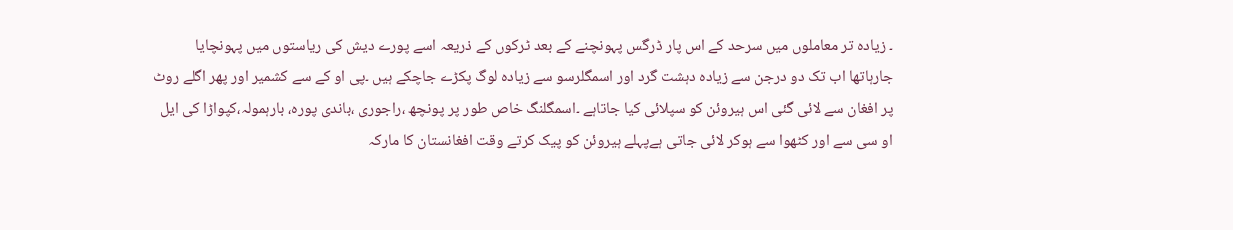۔ زیادہ تر معاملوں میں سرحد کے اس پار ڈرگس پہونچنے کے بعد ٹرکوں کے ذریعہ اسے پورے دیش کی ریاستوں میں پہونچایا جارہاتھا اب تک دو درجن سے زیادہ دہشت گرد اور اسمگلرسو سے زیادہ لوگ پکڑے جاچکے ہیں ۔پی او کے سے کشمیر اور پھر اگلے روٹ پر افغان سے لائی گئی اس ہیروئن کو سپلائی کیا جاتاہے ۔اسمگلنگ خاص طور پر پونچھ ،راجوری ،باندی پورہ، بارہمولہ،کپواڑا کی ایل او سی سے اور کٹھوا سے ہوکر لائی جاتی ہےپہلے ہیروئن کو پیک کرتے وقت افغانستان کا مارکہ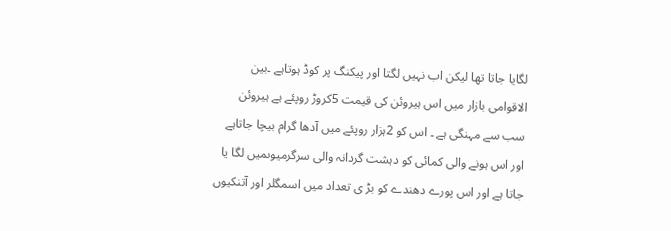لگایا جاتا تھا لیکن اب نہیں لگتا اور پیکنگ پر کوڈ ہوتاہے ۔بین الاقوامی بازار میں اس ہیروئن کی قیمت 5کروڑ روپئے ہے ہیروئن سب سے مہنگی ہے ۔ اس کو 2ہزار روپئے میں آدھا گرام بیچا جاتاہے اور اس ہونے والی کمائی کو دہشت گردانہ والی سرگرمیوںمیں لگا یا جاتا ہے اور اس پورے دھندے کو بڑ ی تعداد میں اسمگلر اور آتنکیوں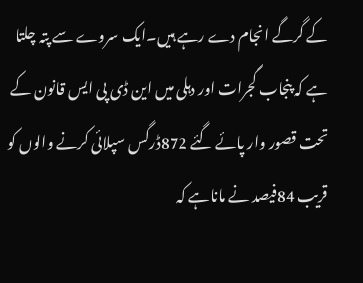کے گرگے انجام دے رہے ہیں۔ایک سروے سے پتہ چلتا ہے کہ پنجاب گجرات اور دہلی میں این ڈی پی ایس قانون کے تحت قصور وار پائے گئے 872ڈرگس سپلائی کرنے والوں کو قریب 84فیصد نے ماناہے کہ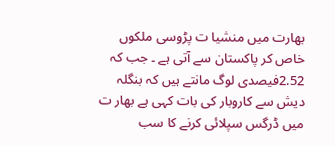بھارت میں منشیا ت پڑوسی ملکوں خاص کر پاکستان سے آتی ہے ۔ جب کہ 2.52فیصدی لوگ مانتے ہیں کہ بنگلہ دیش سے کاروبار کی بات کہی ہے بھار ت میں ڈرگس سپلائی کرنے کا سب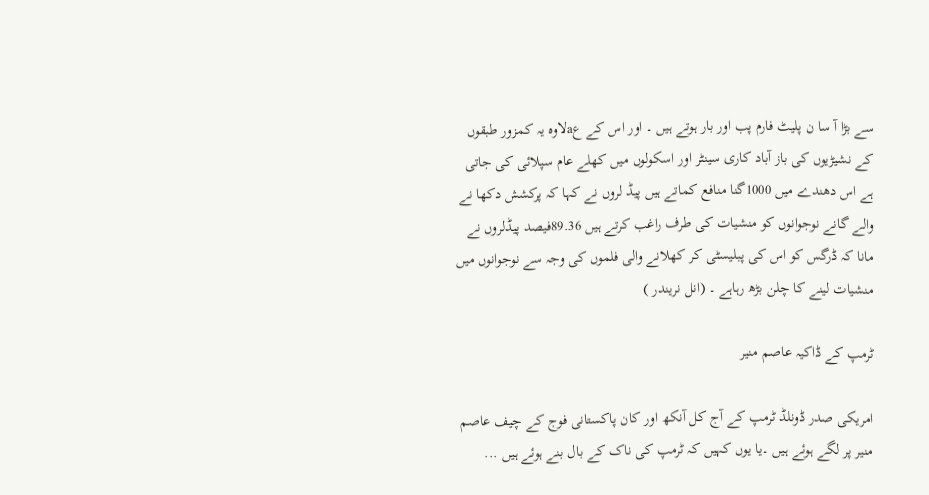سے بڑا آ سا ن پلیٹ فارم پب اور بار ہوتے ہیں ۔ اور اس کے عaلاوہ یہ کمزور طبقوں کے نشیڑیوں کی باز آباد کاری سینٹر اور اسکولوں میں کھلے عام سپلائی کی جاتی ہے اس دھندے میں 1000گنا منافع کماتے ہیں پیڈ لروں نے کہا کہ پرکشش دکھا نے والے گانے نوجوانوں کو منشیات کی طرف راغب کرتے ہیں 89.36فیصد پیڈلروں نے مانا کہ ڈرگس کو اس کی پبلیسٹی کر کھلانے والی فلموں کی وجہ سے نوجوانوں میں منشیات لینے کا چلن بڑھ رہاہے ۔ (انل نریندر )

ٹرمپ کے ڈاکیہ عاصم منیر

امریکی صدر ڈونلڈ ٹرمپ کے آج کل آنکھ اور کان پاکستانی فوج کے چیف عاصم منیر پر لگے ہوئے ہیں ۔یا یوں کہیں کہ ٹرمپ کی ناک کے بال بنے ہوئے ہیں ...